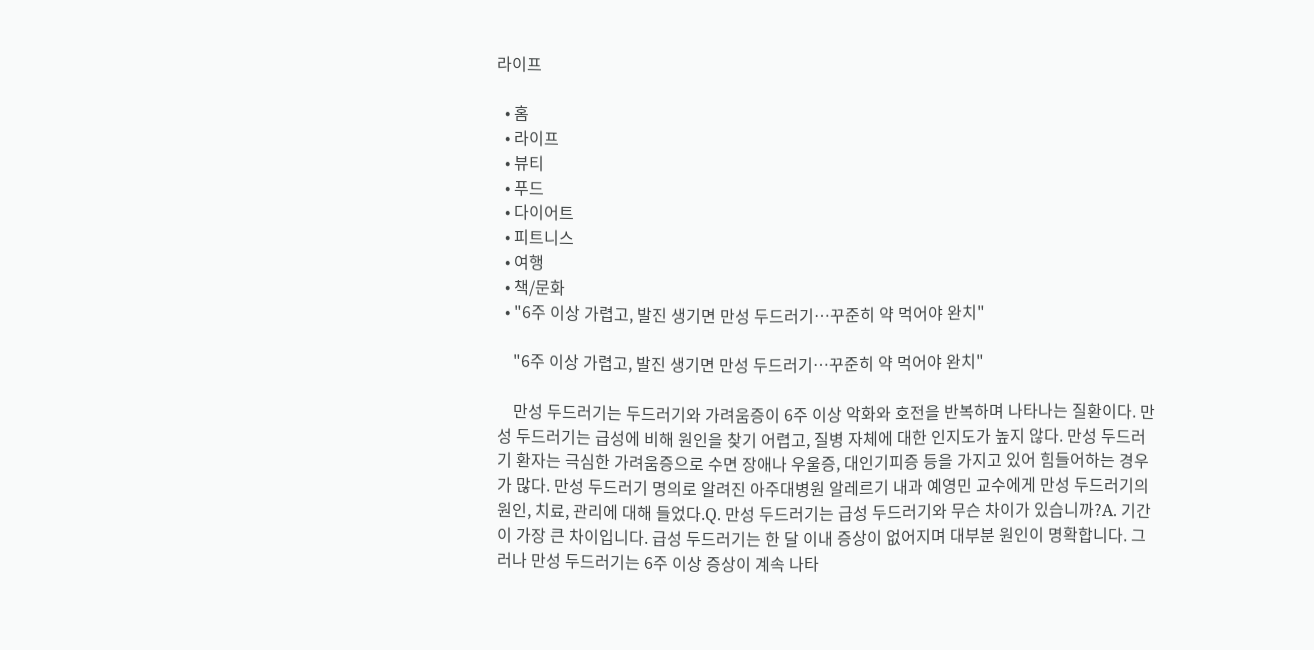라이프

  • 홈
  • 라이프
  • 뷰티
  • 푸드
  • 다이어트
  • 피트니스
  • 여행
  • 책/문화
  • "6주 이상 가렵고, 발진 생기면 만성 두드러기…꾸준히 약 먹어야 완치"

    "6주 이상 가렵고, 발진 생기면 만성 두드러기…꾸준히 약 먹어야 완치"

    만성 두드러기는 두드러기와 가려움증이 6주 이상 악화와 호전을 반복하며 나타나는 질환이다. 만성 두드러기는 급성에 비해 원인을 찾기 어렵고, 질병 자체에 대한 인지도가 높지 않다. 만성 두드러기 환자는 극심한 가려움증으로 수면 장애나 우울증, 대인기피증 등을 가지고 있어 힘들어하는 경우가 많다. 만성 두드러기 명의로 알려진 아주대병원 알레르기 내과 예영민 교수에게 만성 두드러기의 원인, 치료, 관리에 대해 들었다.Q. 만성 두드러기는 급성 두드러기와 무슨 차이가 있습니까?A. 기간이 가장 큰 차이입니다. 급성 두드러기는 한 달 이내 증상이 없어지며 대부분 원인이 명확합니다. 그러나 만성 두드러기는 6주 이상 증상이 계속 나타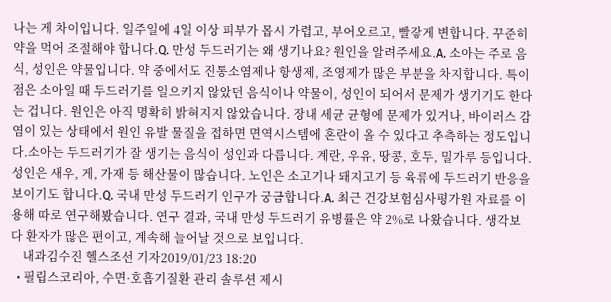나는 게 차이입니다. 일주일에 4일 이상 피부가 몹시 가렵고, 부어오르고, 빨갛게 변합니다. 꾸준히 약을 먹어 조절해야 합니다.Q. 만성 두드러기는 왜 생기나요? 원인을 알려주세요.A. 소아는 주로 음식, 성인은 약물입니다. 약 중에서도 진통소염제나 항생제, 조영제가 많은 부분을 차지합니다. 특이점은 소아일 때 두드러기를 일으키지 않았던 음식이나 약물이, 성인이 되어서 문제가 생기기도 한다는 겁니다. 원인은 아직 명확히 밝혀지지 않았습니다. 장내 세균 균형에 문제가 있거나, 바이러스 감염이 있는 상태에서 원인 유발 물질을 접하면 면역시스템에 혼란이 올 수 있다고 추측하는 정도입니다.소아는 두드러기가 잘 생기는 음식이 성인과 다릅니다. 계란, 우유, 땅콩, 호두, 밀가루 등입니다. 성인은 새우, 게, 가재 등 해산물이 많습니다. 노인은 소고기나 돼지고기 등 육류에 두드러기 반응을 보이기도 합니다.Q. 국내 만성 두드러기 인구가 궁금합니다.A. 최근 건강보험심사평가원 자료를 이용해 따로 연구해봤습니다. 연구 결과, 국내 만성 두드러기 유병률은 약 2%로 나왔습니다. 생각보다 환자가 많은 편이고, 계속해 늘어날 것으로 보입니다.
    내과김수진 헬스조선 기자2019/01/23 18:20
  • 필립스코리아, 수면·호흡기질환 관리 솔루션 제시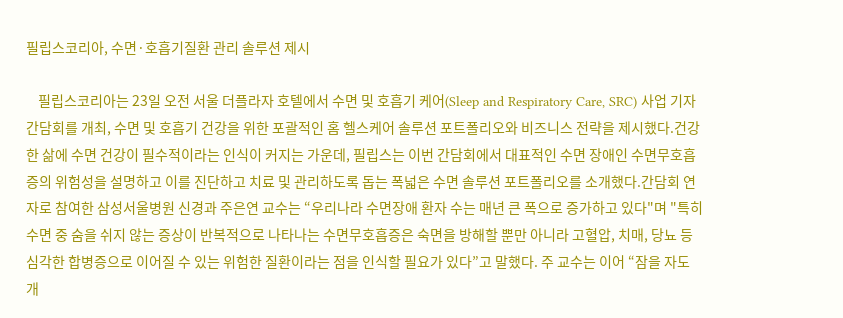필립스코리아, 수면·호흡기질환 관리 솔루션 제시

    필립스코리아는 23일 오전 서울 더플라자 호텔에서 수면 및 호흡기 케어(Sleep and Respiratory Care, SRC) 사업 기자간담회를 개최, 수면 및 호흡기 건강을 위한 포괄적인 홈 헬스케어 솔루션 포트폴리오와 비즈니스 전략을 제시했다.건강한 삶에 수면 건강이 필수적이라는 인식이 커지는 가운데, 필립스는 이번 간담회에서 대표적인 수면 장애인 수면무호흡증의 위험성을 설명하고 이를 진단하고 치료 및 관리하도록 돕는 폭넓은 수면 솔루션 포트폴리오를 소개했다.간담회 연자로 참여한 삼성서울병원 신경과 주은연 교수는 “우리나라 수면장애 환자 수는 매년 큰 폭으로 증가하고 있다"며 "특히 수면 중 숨을 쉬지 않는 증상이 반복적으로 나타나는 수면무호흡증은 숙면을 방해할 뿐만 아니라 고혈압, 치매, 당뇨 등 심각한 합병증으로 이어질 수 있는 위험한 질환이라는 점을 인식할 필요가 있다”고 말했다. 주 교수는 이어 “잠을 자도 개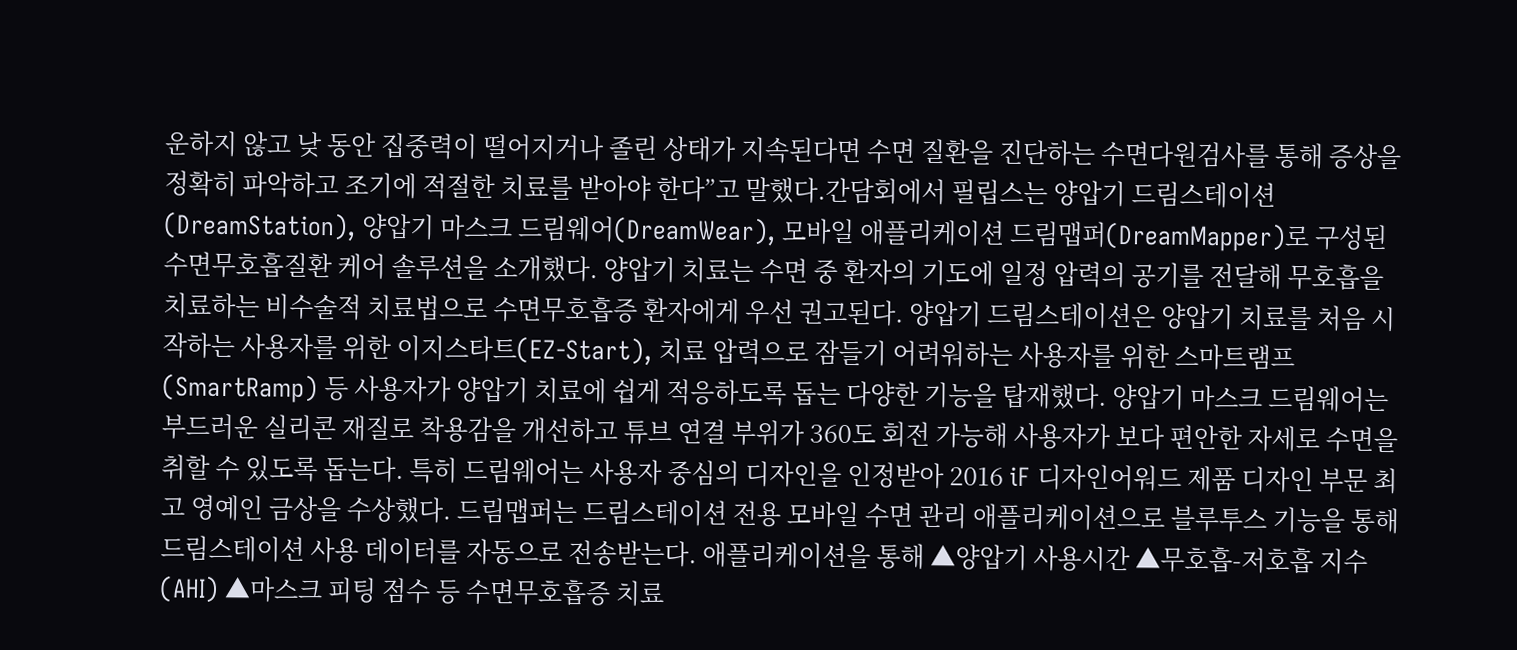운하지 않고 낮 동안 집중력이 떨어지거나 졸린 상태가 지속된다면 수면 질환을 진단하는 수면다원검사를 통해 증상을 정확히 파악하고 조기에 적절한 치료를 받아야 한다”고 말했다.간담회에서 필립스는 양압기 드림스테이션(DreamStation), 양압기 마스크 드림웨어(DreamWear), 모바일 애플리케이션 드림맵퍼(DreamMapper)로 구성된 수면무호흡질환 케어 솔루션을 소개했다. 양압기 치료는 수면 중 환자의 기도에 일정 압력의 공기를 전달해 무호흡을 치료하는 비수술적 치료법으로 수면무호흡증 환자에게 우선 권고된다. 양압기 드림스테이션은 양압기 치료를 처음 시작하는 사용자를 위한 이지스타트(EZ-Start), 치료 압력으로 잠들기 어려워하는 사용자를 위한 스마트램프(SmartRamp) 등 사용자가 양압기 치료에 쉽게 적응하도록 돕는 다양한 기능을 탑재했다. 양압기 마스크 드림웨어는 부드러운 실리콘 재질로 착용감을 개선하고 튜브 연결 부위가 360도 회전 가능해 사용자가 보다 편안한 자세로 수면을 취할 수 있도록 돕는다. 특히 드림웨어는 사용자 중심의 디자인을 인정받아 2016 iF 디자인어워드 제품 디자인 부문 최고 영예인 금상을 수상했다. 드림맵퍼는 드림스테이션 전용 모바일 수면 관리 애플리케이션으로 블루투스 기능을 통해 드림스테이션 사용 데이터를 자동으로 전송받는다. 애플리케이션을 통해 ▲양압기 사용시간 ▲무호흡-저호흡 지수(AHI) ▲마스크 피팅 점수 등 수면무호흡증 치료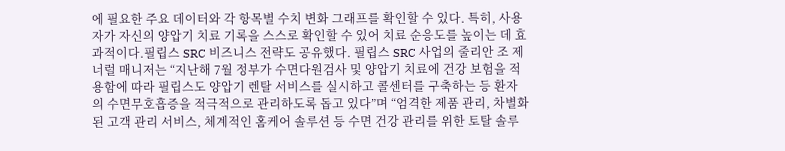에 필요한 주요 데이터와 각 항목별 수치 변화 그래프를 확인할 수 있다. 특히, 사용자가 자신의 양압기 치료 기록을 스스로 확인할 수 있어 치료 순응도를 높이는 데 효과적이다.필립스 SRC 비즈니스 전략도 공유했다. 필립스 SRC 사업의 줄리안 조 제너럴 매니저는 “지난해 7월 정부가 수면다원검사 및 양압기 치료에 건강 보험을 적용함에 따라 필립스도 양압기 렌탈 서비스를 실시하고 콜센터를 구축하는 등 환자의 수면무호흡증을 적극적으로 관리하도록 돕고 있다”며 “엄격한 제품 관리, 차별화된 고객 관리 서비스, 체계적인 홈케어 솔루션 등 수면 건강 관리를 위한 토탈 솔루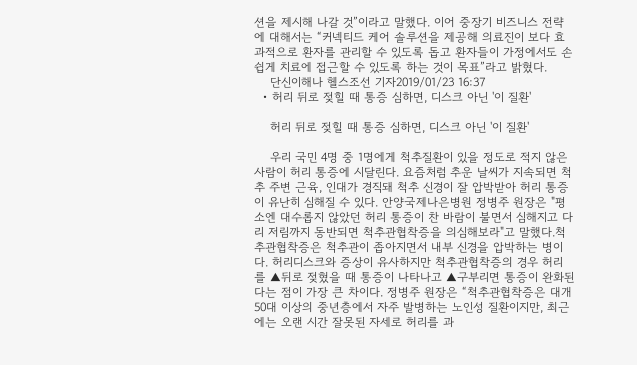션을 제시해 나갈 것”이라고 말했다. 이어 중장기 비즈니스 전략에 대해서는 “커넥티드 케어 솔루션을 제공해 의료진이 보다 효과적으로 환자를 관리할 수 있도록 돕고 환자들이 가정에서도 손쉽게 치료에 접근할 수 있도록 하는 것이 목표”라고 밝혔다.
    단신이해나 헬스조선 기자2019/01/23 16:37
  • 허리 뒤로 젖힐 때 통증 심하면, 디스크 아닌 '이 질환'

    허리 뒤로 젖힐 때 통증 심하면, 디스크 아닌 '이 질환'

    우리 국민 4명 중 1명에게 척추질환이 있을 정도로 적지 않은 사람이 허리 통증에 시달린다. 요즘처럼 추운 날씨가 지속되면 척추 주변 근육, 인대가 경직돼 척추 신경이 잘 압박받아 허리 통증이 유난히 심해질 수 있다. 안양국제나은병원 정병주 원장은 "평소엔 대수롭지 않았던 허리 통증이 찬 바람이 불면서 심해지고 다리 저림까지 동반되면 척추관협착증을 의심해보라"고 말했다.척추관협착증은 척추관이 좁아지면서 내부 신경을 압박하는 병이다. 허리디스크와 증상이 유사하지만 척추관협착증의 경우 허리를 ▲뒤로 젖혔을 때 통증이 나타나고 ▲구부리면 통증이 완화된다는 점이 가장 큰 차이다. 정병주 원장은 “척추관협착증은 대개 50대 이상의 중년층에서 자주 발병하는 노인성 질환이지만, 최근에는 오랜 시간 잘못된 자세로 허리를 과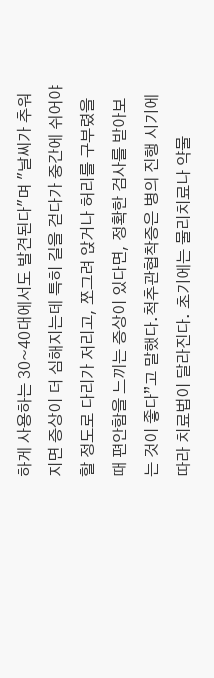하게 사용하는 30~40대에서도 발견된다"며 "날씨가 추워지면 증상이 더 심해지는데 특히 길을 걷다가 중간에 쉬어야 할 정도로 다리가 저리고, 쪼그려 앉거나 허리를 구부렸을 때 편안함을 느끼는 증상이 있다면, 정확한 검사를 받아보는 것이 좋다”고 말했다.척추관협착증은 병의 진행 시기에 따라 치료법이 달라진다. 초기에는 물리치료나 약물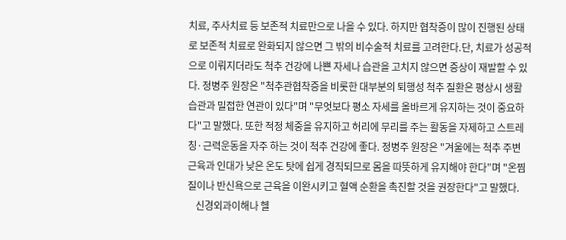치료, 주사치료 등 보존적 치료만으로 나을 수 있다. 하지만 협착증이 많이 진행된 상태로 보존적 치료로 완화되지 않으면 그 밖의 비수술적 치료를 고려한다.단, 치료가 성공적으로 이뤄지더라도 척추 건강에 나쁜 자세나 습관을 고치지 않으면 증상이 재발할 수 있다. 정병주 원장은 "척추관협착증을 비롯한 대부분의 퇴행성 척추 질환은 평상시 생활 습관과 밀접한 연관이 있다"며 "무엇보다 평소 자세를 올바르게 유지하는 것이 중요하다"고 말했다. 또한 적정 체중을 유지하고 허리에 무리를 주는 활동을 자제하고 스트레칭·근력운동을 자주 하는 것이 척추 건강에 좋다. 정병주 원장은 "겨울에는 척추 주변 근육과 인대가 낮은 온도 탓에 쉽게 경직되므로 몸을 따뜻하게 유지해야 한다”며 "온찜질이나 반신욕으로 근육을 이완시키고 혈액 순환을 촉진할 것을 권장한다"고 말했다.
    신경외과이해나 헬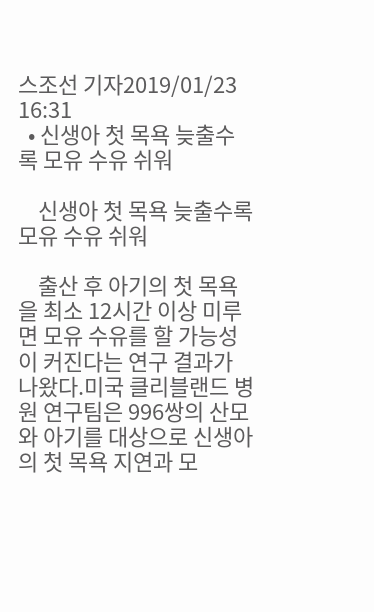스조선 기자2019/01/23 16:31
  • 신생아 첫 목욕 늦출수록 모유 수유 쉬워

    신생아 첫 목욕 늦출수록 모유 수유 쉬워

    출산 후 아기의 첫 목욕을 최소 12시간 이상 미루면 모유 수유를 할 가능성이 커진다는 연구 결과가 나왔다.미국 클리블랜드 병원 연구팀은 996쌍의 산모와 아기를 대상으로 신생아의 첫 목욕 지연과 모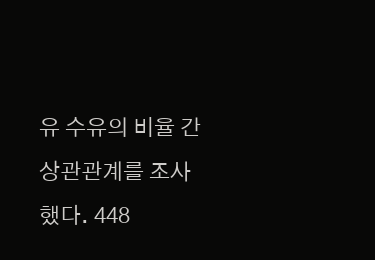유 수유의 비율 간 상관관계를 조사했다. 448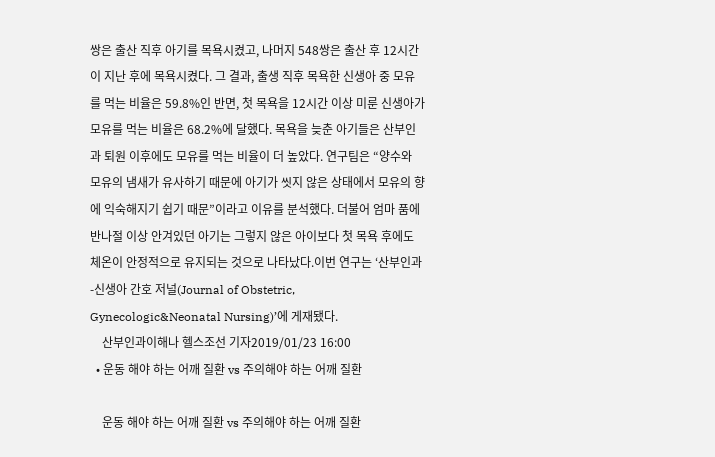쌍은 출산 직후 아기를 목욕시켰고, 나머지 548쌍은 출산 후 12시간이 지난 후에 목욕시켰다. 그 결과, 출생 직후 목욕한 신생아 중 모유를 먹는 비율은 59.8%인 반면, 첫 목욕을 12시간 이상 미룬 신생아가 모유를 먹는 비율은 68.2%에 달했다. 목욕을 늦춘 아기들은 산부인과 퇴원 이후에도 모유를 먹는 비율이 더 높았다. 연구팀은 “양수와 모유의 냄새가 유사하기 때문에 아기가 씻지 않은 상태에서 모유의 향에 익숙해지기 쉽기 때문”이라고 이유를 분석했다. 더불어 엄마 품에 반나절 이상 안겨있던 아기는 그렇지 않은 아이보다 첫 목욕 후에도 체온이 안정적으로 유지되는 것으로 나타났다.이번 연구는 ‘산부인과-신생아 간호 저널(Journal of Obstetric, Gynecologic&Neonatal Nursing)’에 게재됐다.
    산부인과이해나 헬스조선 기자2019/01/23 16:00
  • 운동 해야 하는 어깨 질환 vs 주의해야 하는 어깨 질환

    운동 해야 하는 어깨 질환 vs 주의해야 하는 어깨 질환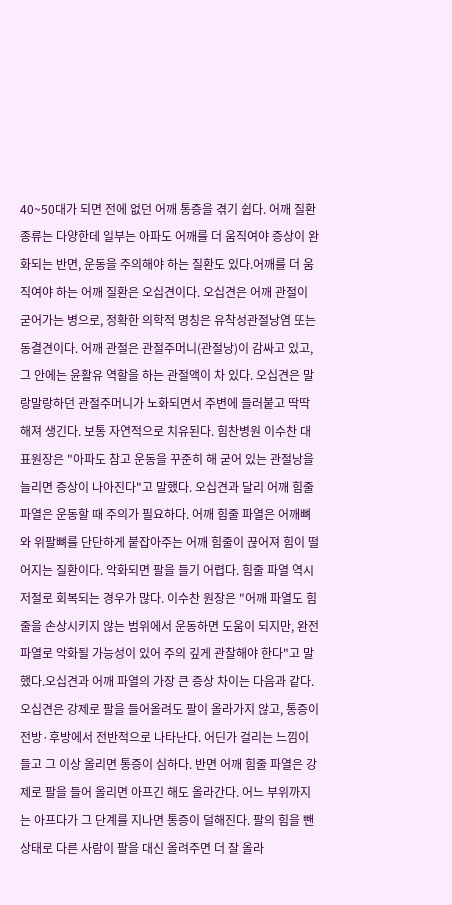40~50대가 되면 전에 없던 어깨 통증을 겪기 쉽다. 어깨 질환 종류는 다양한데 일부는 아파도 어깨를 더 움직여야 증상이 완화되는 반면, 운동을 주의해야 하는 질환도 있다.어깨를 더 움직여야 하는 어깨 질환은 오십견이다. 오십견은 어깨 관절이 굳어가는 병으로, 정확한 의학적 명칭은 유착성관절낭염 또는 동결견이다. 어깨 관절은 관절주머니(관절낭)이 감싸고 있고, 그 안에는 윤활유 역할을 하는 관절액이 차 있다. 오십견은 말랑말랑하던 관절주머니가 노화되면서 주변에 들러붙고 딱딱해져 생긴다. 보통 자연적으로 치유된다. 힘찬병원 이수찬 대표원장은 "아파도 참고 운동을 꾸준히 해 굳어 있는 관절낭을 늘리면 증상이 나아진다"고 말했다. 오십견과 달리 어깨 힘줄 파열은 운동할 때 주의가 필요하다. 어깨 힘줄 파열은 어깨뼈와 위팔뼈를 단단하게 붙잡아주는 어깨 힘줄이 끊어져 힘이 떨어지는 질환이다. 악화되면 팔을 들기 어렵다. 힘줄 파열 역시 저절로 회복되는 경우가 많다. 이수찬 원장은 "어깨 파열도 힘줄을 손상시키지 않는 범위에서 운동하면 도움이 되지만, 완전 파열로 악화될 가능성이 있어 주의 깊게 관찰해야 한다"고 말했다.오십견과 어깨 파열의 가장 큰 증상 차이는 다음과 같다. 오십견은 강제로 팔을 들어올려도 팔이 올라가지 않고, 통증이 전방·후방에서 전반적으로 나타난다. 어딘가 걸리는 느낌이 들고 그 이상 올리면 통증이 심하다. 반면 어깨 힘줄 파열은 강제로 팔을 들어 올리면 아프긴 해도 올라간다. 어느 부위까지는 아프다가 그 단계를 지나면 통증이 덜해진다. 팔의 힘을 뺀 상태로 다른 사람이 팔을 대신 올려주면 더 잘 올라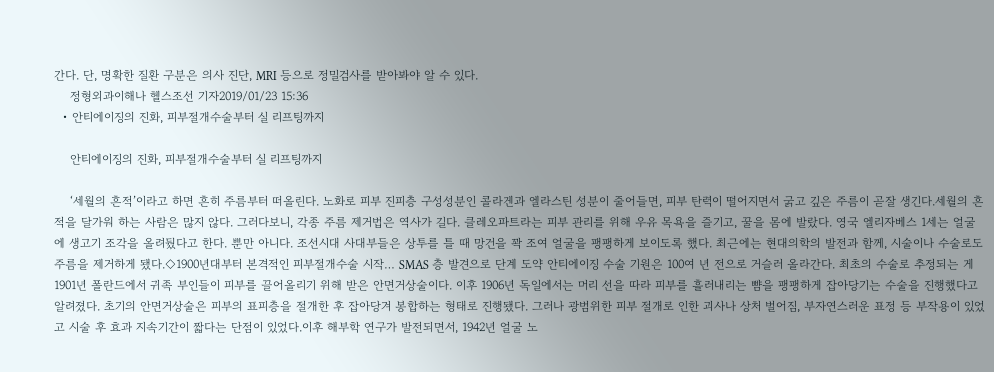간다. 단, 명확한 질환 구분은 의사 진단, MRI 등으로 정밀검사를 받아봐야 알 수 있다.
    정형외과이해나 헬스조선 기자2019/01/23 15:36
  • 안티에이징의 진화, 피부절개수술부터 실 리프팅까지

    안티에이징의 진화, 피부절개수술부터 실 리프팅까지

    ‘세월의 흔적’이라고 하면 흔히 주름부터 떠올린다. 노화로 피부 진피층 구성성분인 콜라겐과 엘라스틴 성분이 줄어들면, 피부 탄력이 떨어지면서 굵고 깊은 주름이 곧잘 생긴다.세월의 흔적을 달가워 하는 사람은 많지 않다. 그러다보니, 각종 주름 제거법은 역사가 길다. 클레오파트라는 피부 관리를 위해 우유 목욕을 즐기고, 꿀을 몸에 발랐다. 영국 엘리자베스 1세는 얼굴에 생고기 조각을 올려뒀다고 한다. 뿐만 아니다. 조선시대 사대부들은 상투를 틀 때 망건을 꽉 조여 얼굴을 팽팽하게 보이도록 했다. 최근에는 현대의학의 발전과 함께, 시술이나 수술로도 주름을 제거하게 됐다.◇1900년대부터 본격적인 피부절개수술 시작… SMAS 층 발견으로 단계 도약 안티에이징 수술 기원은 100여 년 전으로 거슬러 올라간다. 최초의 수술로 추정되는 게 1901년 폴란드에서 귀족 부인들이 피부를 끌어올리기 위해 받은 안면거상술이다. 이후 1906년 독일에서는 머리 선을 따라 피부를 흘러내리는 뺨을 팽팽하게 잡아당기는 수술을 진행했다고 알려졌다. 초기의 안면거상술은 피부의 표피층을 절개한 후 잡아당겨 봉합하는 형태로 진행됐다. 그러나 광범위한 피부 절개로 인한 괴사나 상처 벌어짐, 부자연스러운 표정 등 부작용이 있었고 시술 후 효과 지속기간이 짧다는 단점이 있었다.이후 해부학 연구가 발전되면서, 1942년 얼굴 노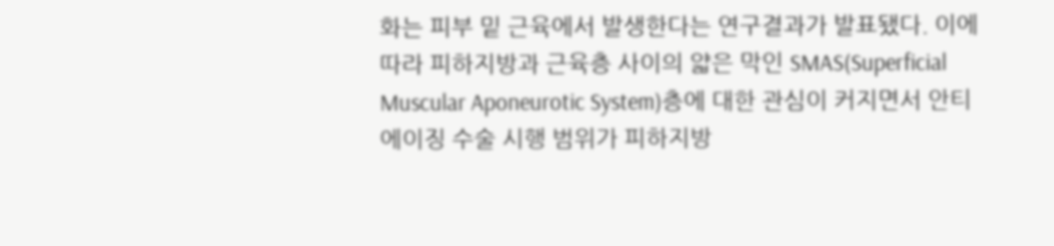화는 피부 밑 근육에서 발생한다는 연구결과가 발표됐다. 이에 따라 피하지방과 근육층 사이의 얇은 막인 SMAS(Superficial Muscular Aponeurotic System)층에 대한 관심이 커지면서 안티에이징 수술 시행 범위가 피하지방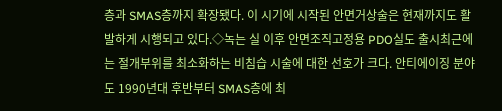층과 SMAS층까지 확장됐다. 이 시기에 시작된 안면거상술은 현재까지도 활발하게 시행되고 있다.◇녹는 실 이후 안면조직고정용 PDO실도 출시최근에는 절개부위를 최소화하는 비침습 시술에 대한 선호가 크다. 안티에이징 분야도 1990년대 후반부터 SMAS층에 최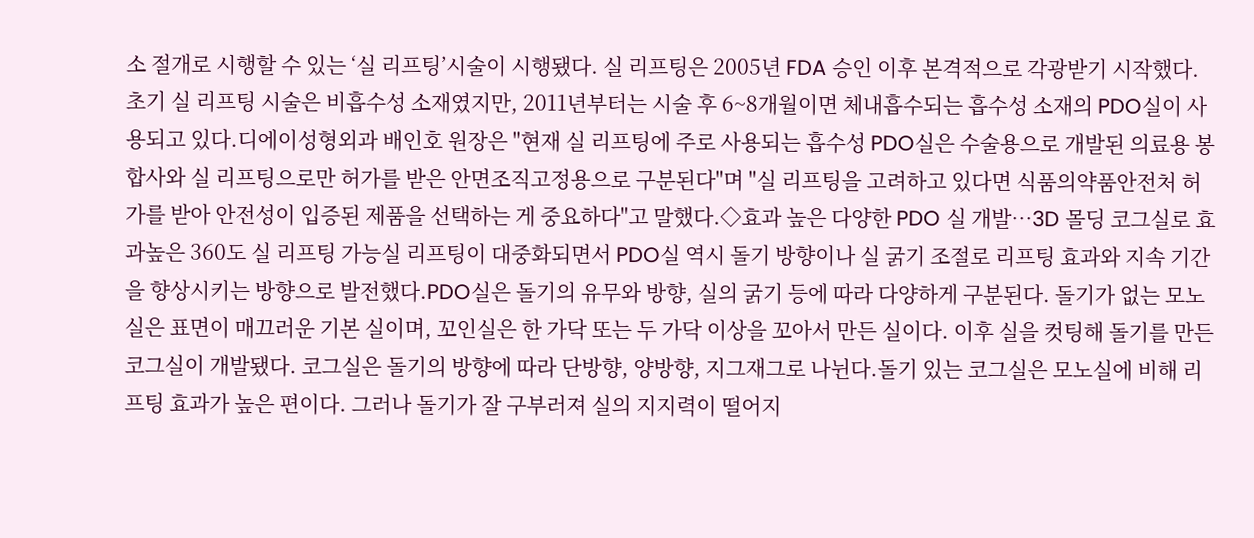소 절개로 시행할 수 있는 ‘실 리프팅’시술이 시행됐다. 실 리프팅은 2005년 FDA 승인 이후 본격적으로 각광받기 시작했다. 초기 실 리프팅 시술은 비흡수성 소재였지만, 2011년부터는 시술 후 6~8개월이면 체내흡수되는 흡수성 소재의 PDO실이 사용되고 있다.디에이성형외과 배인호 원장은 "현재 실 리프팅에 주로 사용되는 흡수성 PDO실은 수술용으로 개발된 의료용 봉합사와 실 리프팅으로만 허가를 받은 안면조직고정용으로 구분된다"며 "실 리프팅을 고려하고 있다면 식품의약품안전처 허가를 받아 안전성이 입증된 제품을 선택하는 게 중요하다"고 말했다.◇효과 높은 다양한 PDO 실 개발…3D 몰딩 코그실로 효과높은 360도 실 리프팅 가능실 리프팅이 대중화되면서 PDO실 역시 돌기 방향이나 실 굵기 조절로 리프팅 효과와 지속 기간을 향상시키는 방향으로 발전했다.PDO실은 돌기의 유무와 방향, 실의 굵기 등에 따라 다양하게 구분된다. 돌기가 없는 모노실은 표면이 매끄러운 기본 실이며, 꼬인실은 한 가닥 또는 두 가닥 이상을 꼬아서 만든 실이다. 이후 실을 컷팅해 돌기를 만든 코그실이 개발됐다. 코그실은 돌기의 방향에 따라 단방향, 양방향, 지그재그로 나뉜다.돌기 있는 코그실은 모노실에 비해 리프팅 효과가 높은 편이다. 그러나 돌기가 잘 구부러져 실의 지지력이 떨어지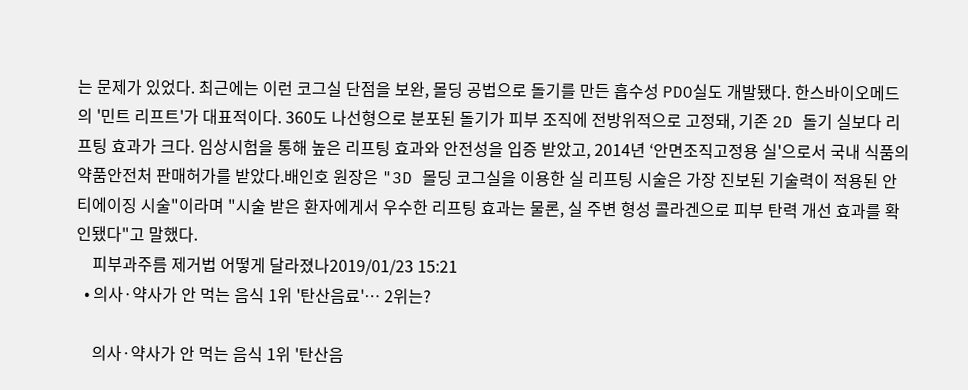는 문제가 있었다. 최근에는 이런 코그실 단점을 보완, 몰딩 공법으로 돌기를 만든 흡수성 PDO실도 개발됐다. 한스바이오메드의 '민트 리프트'가 대표적이다. 360도 나선형으로 분포된 돌기가 피부 조직에 전방위적으로 고정돼, 기존 2D 돌기 실보다 리프팅 효과가 크다. 임상시험을 통해 높은 리프팅 효과와 안전성을 입증 받았고, 2014년 ‘안면조직고정용 실'으로서 국내 식품의약품안전처 판매허가를 받았다.배인호 원장은 "3D 몰딩 코그실을 이용한 실 리프팅 시술은 가장 진보된 기술력이 적용된 안티에이징 시술"이라며 "시술 받은 환자에게서 우수한 리프팅 효과는 물론, 실 주변 형성 콜라겐으로 피부 탄력 개선 효과를 확인됐다"고 말했다.
    피부과주름 제거법 어떻게 달라졌나2019/01/23 15:21
  • 의사·약사가 안 먹는 음식 1위 '탄산음료'… 2위는?

    의사·약사가 안 먹는 음식 1위 '탄산음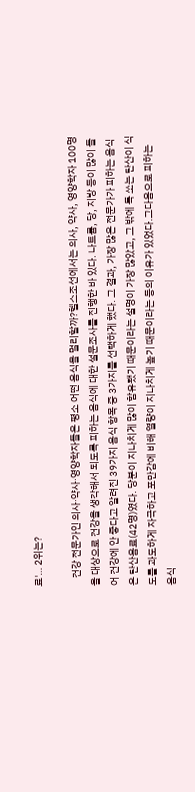료'… 2위는?

    건강 전문가인 의사·약사·영양학자들은 평소 어떤 음식을 멀리할까?헬스조선에서는 의사, 약사, 영양학자 100명을 대상으로 건강을 생각해서 되도록 피하는 음식에 대한 설문조사를 진행한 바 있다. 나트륨, 당, 지방 등이 많이 들어 건강에 안 좋다고 알려진 39가지 음식 항목 중 3가지를 선택하게 했다. 그 결과, 가장 많은 전문가가 피하는 음식은 탄산음료(42명)였다. 당분이 지나치게 많이 함유됐기 때문이라는 설명이 가장 많았고, 그 밖에 톡 쏘는 탄산이 식도를 과도하게 자극하고 포만감에 비해 열량이 지나치게 높기 때문이라는 등의 이유가 있었다.그다음으로 피하는 음식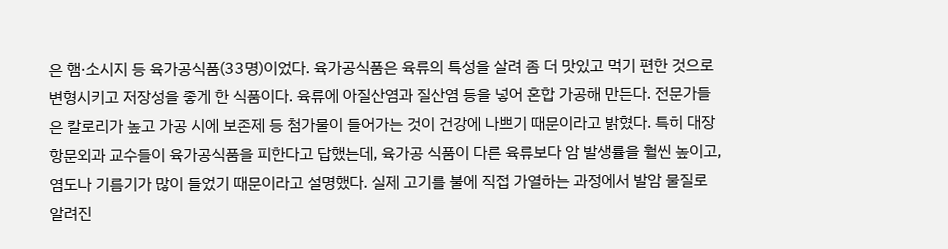은 햄·소시지 등 육가공식품(33명)이었다. 육가공식품은 육류의 특성을 살려 좀 더 맛있고 먹기 편한 것으로 변형시키고 저장성을 좋게 한 식품이다. 육류에 아질산염과 질산염 등을 넣어 혼합 가공해 만든다. 전문가들은 칼로리가 높고 가공 시에 보존제 등 첨가물이 들어가는 것이 건강에 나쁘기 때문이라고 밝혔다. 특히 대장항문외과 교수들이 육가공식품을 피한다고 답했는데, 육가공 식품이 다른 육류보다 암 발생률을 훨씬 높이고, 염도나 기름기가 많이 들었기 때문이라고 설명했다. 실제 고기를 불에 직접 가열하는 과정에서 발암 물질로 알려진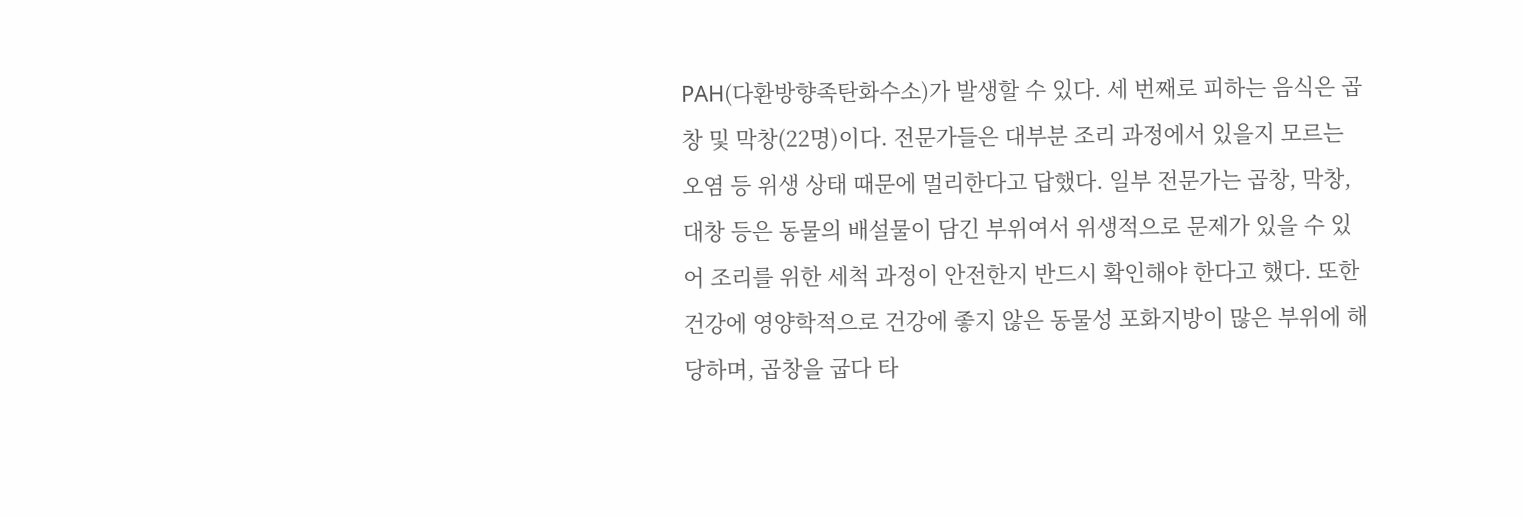PAH(다환방향족탄화수소)가 발생할 수 있다. 세 번째로 피하는 음식은 곱창 및 막창(22명)이다. 전문가들은 대부분 조리 과정에서 있을지 모르는 오염 등 위생 상태 때문에 멀리한다고 답했다. 일부 전문가는 곱창, 막창, 대창 등은 동물의 배설물이 담긴 부위여서 위생적으로 문제가 있을 수 있어 조리를 위한 세척 과정이 안전한지 반드시 확인해야 한다고 했다. 또한 건강에 영양학적으로 건강에 좋지 않은 동물성 포화지방이 많은 부위에 해당하며, 곱창을 굽다 타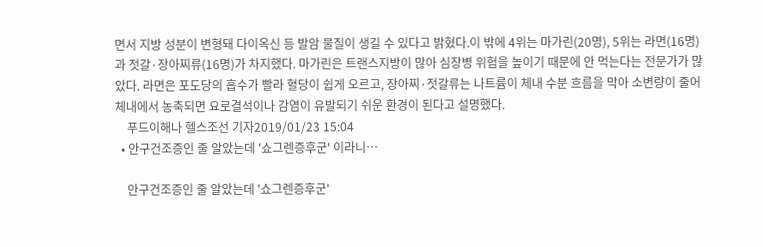면서 지방 성분이 변형돼 다이옥신 등 발암 물질이 생길 수 있다고 밝혔다.이 밖에 4위는 마가린(20명), 5위는 라면(16명)과 젓갈·장아찌류(16명)가 차지했다. 마가린은 트랜스지방이 많아 심장병 위험을 높이기 때문에 안 먹는다는 전문가가 많았다. 라면은 포도당의 흡수가 빨라 혈당이 쉽게 오르고, 장아찌·젓갈류는 나트륨이 체내 수분 흐름을 막아 소변량이 줄어 체내에서 농축되면 요로결석이나 감염이 유발되기 쉬운 환경이 된다고 설명했다.
    푸드이해나 헬스조선 기자2019/01/23 15:04
  • 안구건조증인 줄 알았는데 '쇼그렌증후군' 이라니…

    안구건조증인 줄 알았는데 '쇼그렌증후군'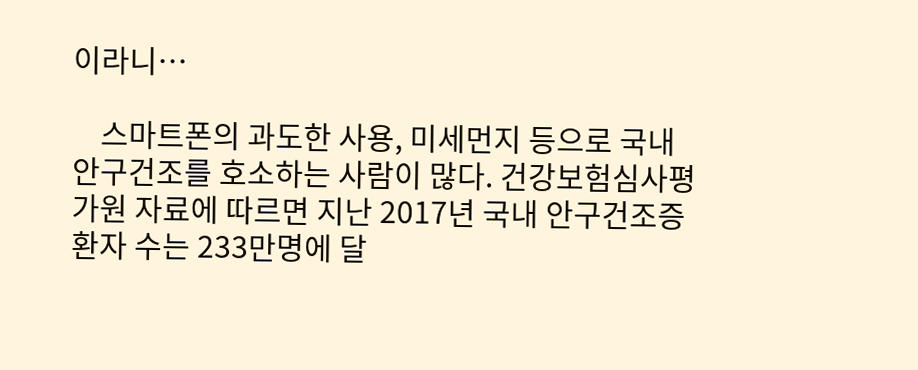이라니…

    스마트폰의 과도한 사용, 미세먼지 등으로 국내 안구건조를 호소하는 사람이 많다. 건강보험심사평가원 자료에 따르면 지난 2017년 국내 안구건조증 환자 수는 233만명에 달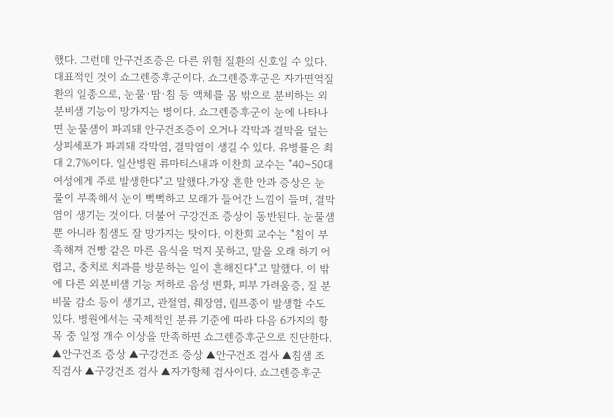했다. 그런데 안구건조증은 다른 위험 질환의 신호일 수 있다. 대표적인 것이 쇼그렌증후군이다. 쇼그렌증후군은 자가면역질환의 일종으로, 눈물·땀·침 등 액체를 몸 밖으로 분비하는 외분비샘 기능이 망가지는 병이다. 쇼그렌증후군이 눈에 나타나면 눈물샘이 파괴돼 안구건조증이 오거나 각막과 결막을 덮는 상피세포가 파괴돼 각막염, 결막염이 생길 수 있다. 유병률은 최대 2.7%이다. 일산병원 류마티스내과 이찬희 교수는 "40~50대 여성에게 주로 발생한다"고 말했다.가장 흔한 안과 증상은 눈물이 부족해서 눈이 뻑뻑하고 모래가 들어간 느낌이 들며, 결막염이 생기는 것이다. 더불어 구강건조 증상이 동반된다. 눈물샘뿐 아니라 침샘도 잘 망가지는 탓이다. 이찬희 교수는 "침이 부족해져 건빵 같은 마른 음식을 먹지 못하고, 말을 오래 하기 어렵고, 충치로 치과를 방문하는 일이 흔해진다"고 말했다. 이 밖에 다른 외분비샘 기능 저하로 음성 변화, 피부 가려움증, 질 분비물 감소 등이 생기고, 관절염, 췌장염, 림프종이 발생할 수도 있다. 병원에서는 국제적인 분류 기준에 따라 다음 6가지의 항목 중 일정 개수 이상을 만족하면 쇼그렌증후군으로 진단한다. ▲안구건조 증상 ▲구강건조 증상 ▲안구건조 검사 ▲침샘 조직검사 ▲구강건조 검사 ▲자가항체 검사이다. 쇼그렌증후군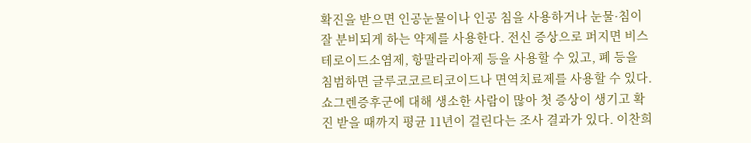확진을 받으면 인공눈물이나 인공 침을 사용하거나 눈물·침이 잘 분비되게 하는 약제를 사용한다. 전신 증상으로 퍼지면 비스테로이드소염제, 항말라리아제 등을 사용할 수 있고, 폐 등을 침범하면 글루코코르티코이드나 면역치료제를 사용할 수 있다.쇼그렌증후군에 대해 생소한 사람이 많아 첫 증상이 생기고 확진 받을 때까지 평균 11년이 걸린다는 조사 결과가 있다. 이찬희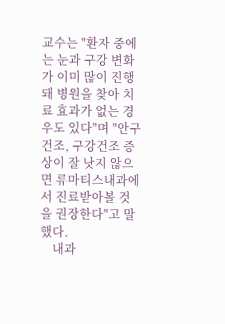교수는 "환자 중에는 눈과 구강 변화가 이미 많이 진행돼 병원을 찾아 치료 효과가 없는 경우도 있다"며 "안구건조, 구강건조 증상이 잘 낫지 않으면 류마티스내과에서 진료받아볼 것을 권장한다"고 말했다.
    내과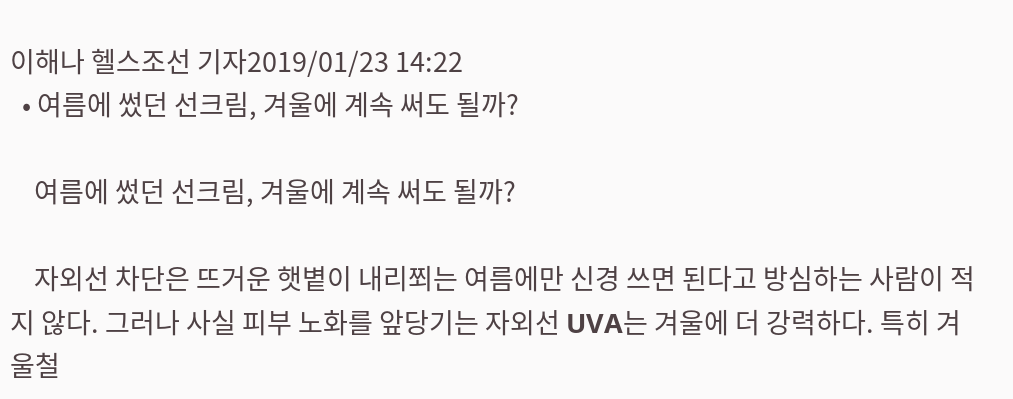이해나 헬스조선 기자2019/01/23 14:22
  • 여름에 썼던 선크림, 겨울에 계속 써도 될까?

    여름에 썼던 선크림, 겨울에 계속 써도 될까?

    자외선 차단은 뜨거운 햇볕이 내리쬐는 여름에만 신경 쓰면 된다고 방심하는 사람이 적지 않다. 그러나 사실 피부 노화를 앞당기는 자외선 UVA는 겨울에 더 강력하다. 특히 겨울철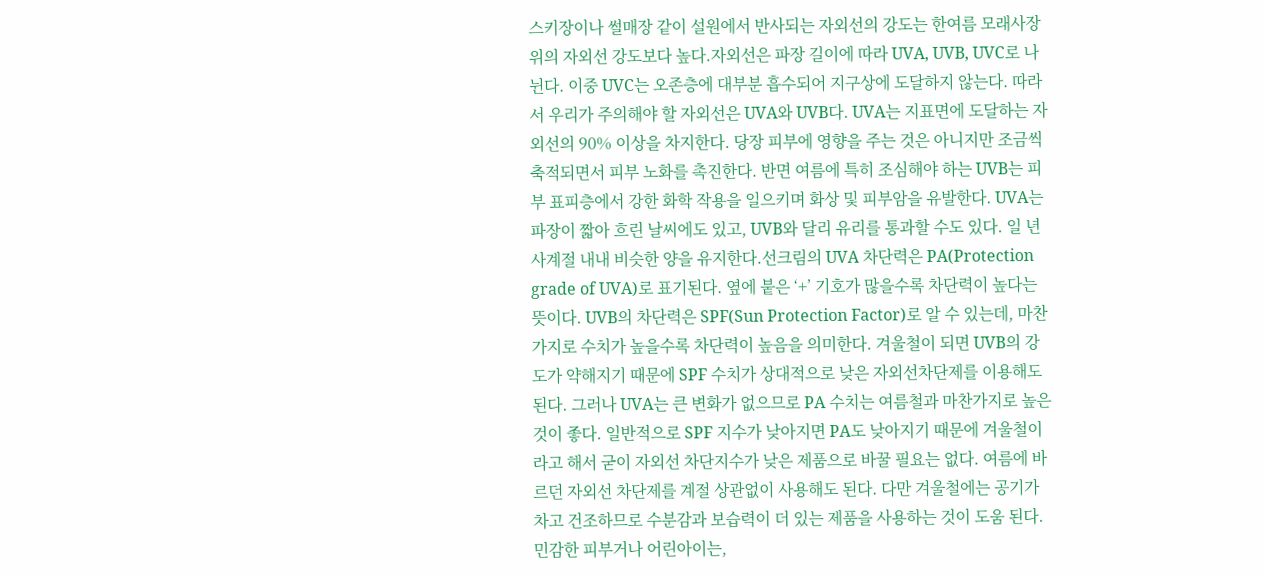스키장이나 썰매장 같이 설원에서 반사되는 자외선의 강도는 한여름 모래사장 위의 자외선 강도보다 높다.자외선은 파장 길이에 따라 UVA, UVB, UVC로 나뉜다. 이중 UVC는 오존층에 대부분 흡수되어 지구상에 도달하지 않는다. 따라서 우리가 주의해야 할 자외선은 UVA와 UVB다. UVA는 지표면에 도달하는 자외선의 90% 이상을 차지한다. 당장 피부에 영향을 주는 것은 아니지만 조금씩 축적되면서 피부 노화를 촉진한다. 반면 여름에 특히 조심해야 하는 UVB는 피부 표피층에서 강한 화학 작용을 일으키며 화상 및 피부암을 유발한다. UVA는 파장이 짧아 흐린 날씨에도 있고, UVB와 달리 유리를 통과할 수도 있다. 일 년 사계절 내내 비슷한 양을 유지한다.선크림의 UVA 차단력은 PA(Protection grade of UVA)로 표기된다. 옆에 붙은 ‘+’ 기호가 많을수록 차단력이 높다는 뜻이다. UVB의 차단력은 SPF(Sun Protection Factor)로 알 수 있는데, 마찬가지로 수치가 높을수록 차단력이 높음을 의미한다. 겨울철이 되면 UVB의 강도가 약해지기 때문에 SPF 수치가 상대적으로 낮은 자외선차단제를 이용해도 된다. 그러나 UVA는 큰 변화가 없으므로 PA 수치는 여름철과 마찬가지로 높은 것이 좋다. 일반적으로 SPF 지수가 낮아지면 PA도 낮아지기 때문에 겨울철이라고 해서 굳이 자외선 차단지수가 낮은 제품으로 바꿀 필요는 없다. 여름에 바르던 자외선 차단제를 계절 상관없이 사용해도 된다. 다만 겨울철에는 공기가 차고 건조하므로 수분감과 보습력이 더 있는 제품을 사용하는 것이 도움 된다. 민감한 피부거나 어린아이는,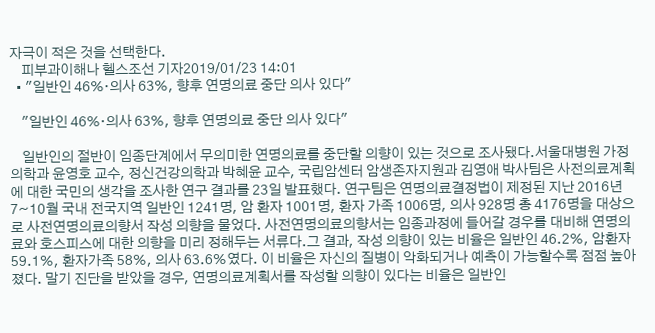자극이 적은 것을 선택한다.
    피부과이해나 헬스조선 기자2019/01/23 14:01
  • "일반인 46%·의사 63%, 향후 연명의료 중단 의사 있다"

    "일반인 46%·의사 63%, 향후 연명의료 중단 의사 있다"

    일반인의 절반이 임종단계에서 무의미한 연명의료를 중단할 의향이 있는 것으로 조사됐다.서울대병원 가정의학과 윤영호 교수, 정신건강의학과 박혜윤 교수, 국립암센터 암생존자지원과 김영애 박사팀은 사전의료계획에 대한 국민의 생각을 조사한 연구 결과를 23일 발표했다. 연구팀은 연명의료결정법이 제정된 지난 2016년 7~10월 국내 전국지역 일반인 1241명, 암 환자 1001명, 환자 가족 1006명, 의사 928명 총 4176명을 대상으로 사전연명의료의향서 작성 의향을 물었다. 사전연명의료의향서는 임종과정에 들어갈 경우를 대비해 연명의료와 호스피스에 대한 의향을 미리 정해두는 서류다.그 결과, 작성 의향이 있는 비율은 일반인 46.2%, 암환자 59.1%, 환자가족 58%, 의사 63.6%였다. 이 비율은 자신의 질병이 악화되거나 예측이 가능할수록 점점 높아졌다. 말기 진단을 받았을 경우, 연명의료계획서를 작성할 의향이 있다는 비율은 일반인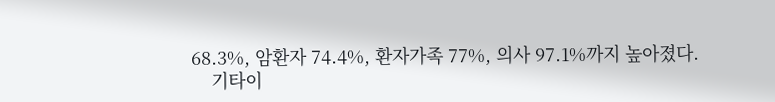68.3%, 암환자 74.4%, 환자가족 77%, 의사 97.1%까지 높아졌다.
    기타이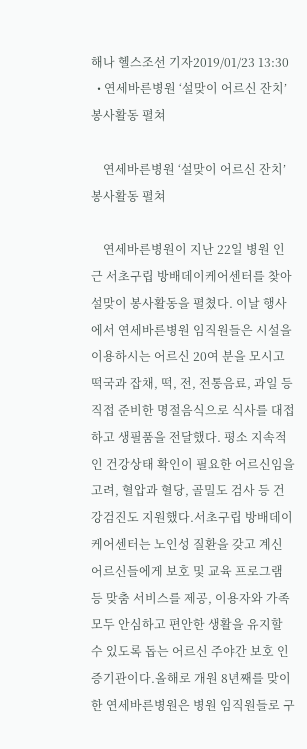해나 헬스조선 기자2019/01/23 13:30
  • 연세바른병원 ‘설맞이 어르신 잔치’ 봉사활동 펼쳐

    연세바른병원 ‘설맞이 어르신 잔치’ 봉사활동 펼쳐

    연세바른병원이 지난 22일 병원 인근 서초구립 방배데이케어센터를 찾아 설맞이 봉사활동을 펼쳤다. 이날 행사에서 연세바른병원 임직원들은 시설을 이용하시는 어르신 20여 분을 모시고 떡국과 잡채, 떡, 전, 전통음료, 과일 등 직접 준비한 명절음식으로 식사를 대접하고 생필품을 전달했다. 평소 지속적인 건강상태 확인이 필요한 어르신임을 고려, 혈압과 혈당, 골밀도 검사 등 건강검진도 지원했다.서초구립 방배데이케어센터는 노인성 질환을 갖고 계신 어르신들에게 보호 및 교육 프로그램 등 맞춤 서비스를 제공, 이용자와 가족 모두 안심하고 편안한 생활을 유지할 수 있도록 돕는 어르신 주야간 보호 인증기관이다.올해로 개원 8년째를 맞이한 연세바른병원은 병원 임직원들로 구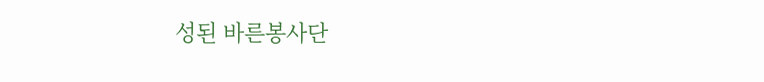성된 바른봉사단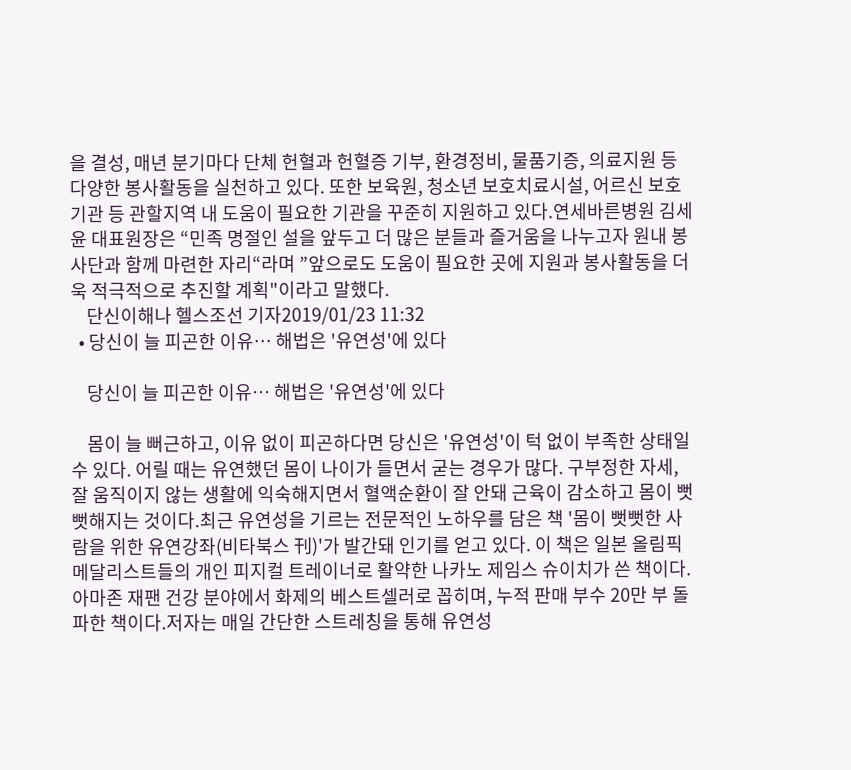을 결성, 매년 분기마다 단체 헌혈과 헌혈증 기부, 환경정비, 물품기증, 의료지원 등 다양한 봉사활동을 실천하고 있다. 또한 보육원, 청소년 보호치료시설, 어르신 보호기관 등 관할지역 내 도움이 필요한 기관을 꾸준히 지원하고 있다.연세바른병원 김세윤 대표원장은 “민족 명절인 설을 앞두고 더 많은 분들과 즐거움을 나누고자 원내 봉사단과 함께 마련한 자리“라며 ”앞으로도 도움이 필요한 곳에 지원과 봉사활동을 더욱 적극적으로 추진할 계획"이라고 말했다.
    단신이해나 헬스조선 기자2019/01/23 11:32
  • 당신이 늘 피곤한 이유… 해법은 '유연성'에 있다

    당신이 늘 피곤한 이유… 해법은 '유연성'에 있다

    몸이 늘 뻐근하고, 이유 없이 피곤하다면 당신은 '유연성'이 턱 없이 부족한 상태일 수 있다. 어릴 때는 유연했던 몸이 나이가 들면서 굳는 경우가 많다. 구부정한 자세, 잘 움직이지 않는 생활에 익숙해지면서 혈액순환이 잘 안돼 근육이 감소하고 몸이 뻣뻣해지는 것이다.최근 유연성을 기르는 전문적인 노하우를 담은 책 '몸이 뻣뻣한 사람을 위한 유연강좌(비타북스 刊)'가 발간돼 인기를 얻고 있다. 이 책은 일본 올림픽 메달리스트들의 개인 피지컬 트레이너로 활약한 나카노 제임스 슈이치가 쓴 책이다. 아마존 재팬 건강 분야에서 화제의 베스트셀러로 꼽히며, 누적 판매 부수 20만 부 돌파한 책이다.저자는 매일 간단한 스트레칭을 통해 유연성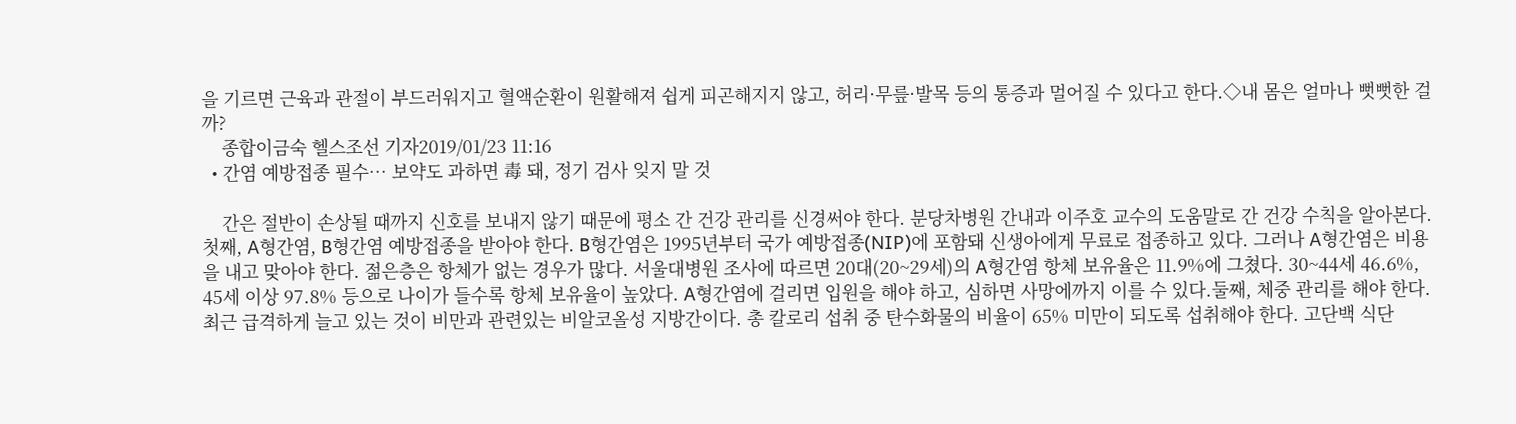을 기르면 근육과 관절이 부드러워지고 혈액순환이 원활해져 쉽게 피곤해지지 않고, 허리·무릎·발목 등의 통증과 멀어질 수 있다고 한다.◇내 몸은 얼마나 뻣뻣한 걸까?
    종합이금숙 헬스조선 기자2019/01/23 11:16
  • 간염 예방접종 필수… 보약도 과하면 毒 돼, 정기 검사 잊지 말 것

    간은 절반이 손상될 때까지 신호를 보내지 않기 때문에 평소 간 건강 관리를 신경써야 한다. 분당차병원 간내과 이주호 교수의 도움말로 간 건강 수칙을 알아본다.첫째, A형간염, B형간염 예방접종을 받아야 한다. B형간염은 1995년부터 국가 예방접종(NIP)에 포함돼 신생아에게 무료로 접종하고 있다. 그러나 A형간염은 비용을 내고 맞아야 한다. 젊은층은 항체가 없는 경우가 많다. 서울대병원 조사에 따르면 20대(20~29세)의 A형간염 항체 보유율은 11.9%에 그쳤다. 30~44세 46.6%, 45세 이상 97.8% 등으로 나이가 들수록 항체 보유율이 높았다. A형간염에 걸리면 입원을 해야 하고, 심하면 사망에까지 이를 수 있다.둘째, 체중 관리를 해야 한다. 최근 급격하게 늘고 있는 것이 비만과 관련있는 비알코올성 지방간이다. 총 칼로리 섭취 중 탄수화물의 비율이 65% 미만이 되도록 섭취해야 한다. 고단백 식단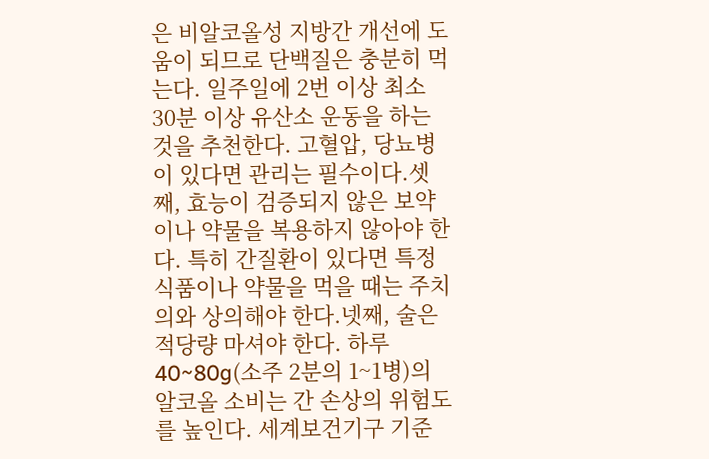은 비알코올성 지방간 개선에 도움이 되므로 단백질은 충분히 먹는다. 일주일에 2번 이상 최소 30분 이상 유산소 운동을 하는 것을 추천한다. 고혈압, 당뇨병이 있다면 관리는 필수이다.셋째, 효능이 검증되지 않은 보약이나 약물을 복용하지 않아야 한다. 특히 간질환이 있다면 특정 식품이나 약물을 먹을 때는 주치의와 상의해야 한다.넷째, 술은 적당량 마셔야 한다. 하루 40~80g(소주 2분의 1~1병)의 알코올 소비는 간 손상의 위험도를 높인다. 세계보건기구 기준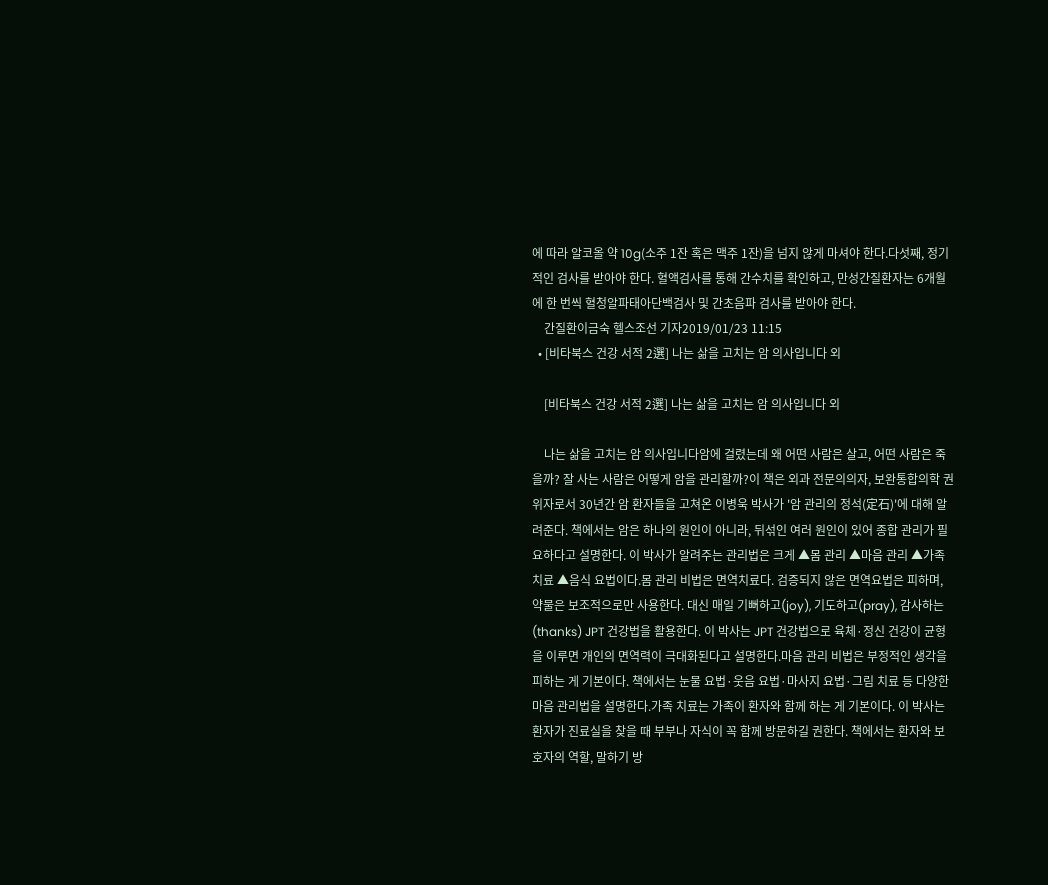에 따라 알코올 약 10g(소주 1잔 혹은 맥주 1잔)을 넘지 않게 마셔야 한다.다섯째, 정기적인 검사를 받아야 한다. 혈액검사를 통해 간수치를 확인하고, 만성간질환자는 6개월에 한 번씩 혈청알파태아단백검사 및 간초음파 검사를 받아야 한다.
    간질환이금숙 헬스조선 기자2019/01/23 11:15
  • [비타북스 건강 서적 2選] 나는 삶을 고치는 암 의사입니다 외

    [비타북스 건강 서적 2選] 나는 삶을 고치는 암 의사입니다 외

    나는 삶을 고치는 암 의사입니다암에 걸렸는데 왜 어떤 사람은 살고, 어떤 사람은 죽을까? 잘 사는 사람은 어떻게 암을 관리할까?이 책은 외과 전문의의자, 보완통합의학 권위자로서 30년간 암 환자들을 고쳐온 이병욱 박사가 '암 관리의 정석(定石)'에 대해 알려준다. 책에서는 암은 하나의 원인이 아니라, 뒤섞인 여러 원인이 있어 종합 관리가 필요하다고 설명한다. 이 박사가 알려주는 관리법은 크게 ▲몸 관리 ▲마음 관리 ▲가족 치료 ▲음식 요법이다.몸 관리 비법은 면역치료다. 검증되지 않은 면역요법은 피하며, 약물은 보조적으로만 사용한다. 대신 매일 기뻐하고(joy), 기도하고(pray), 감사하는(thanks) JPT 건강법을 활용한다. 이 박사는 JPT 건강법으로 육체·정신 건강이 균형을 이루면 개인의 면역력이 극대화된다고 설명한다.마음 관리 비법은 부정적인 생각을 피하는 게 기본이다. 책에서는 눈물 요법·웃음 요법·마사지 요법·그림 치료 등 다양한 마음 관리법을 설명한다.가족 치료는 가족이 환자와 함께 하는 게 기본이다. 이 박사는 환자가 진료실을 찾을 때 부부나 자식이 꼭 함께 방문하길 권한다. 책에서는 환자와 보호자의 역할, 말하기 방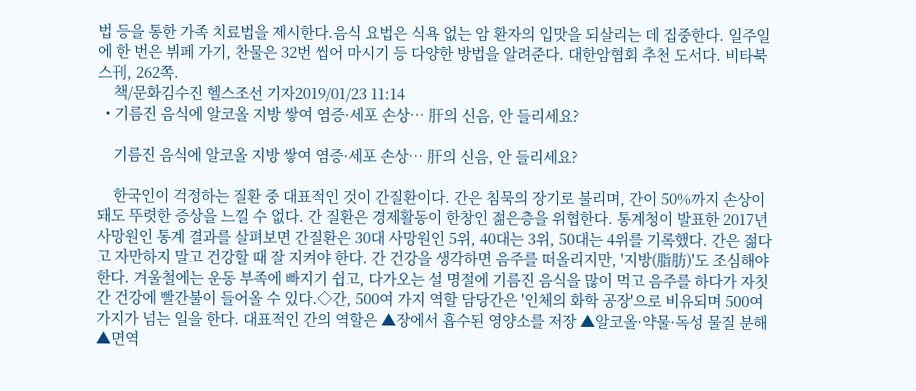법 등을 통한 가족 치료법을 제시한다.음식 요법은 식욕 없는 암 환자의 입맛을 되살리는 데 집중한다. 일주일에 한 번은 뷔페 가기, 찬물은 32번 씹어 마시기 등 다양한 방법을 알려준다. 대한암협회 추천 도서다. 비타북스刊, 262쪽.
    책/문화김수진 헬스조선 기자2019/01/23 11:14
  • 기름진 음식에 알코올 지방 쌓여 염증·세포 손상… 肝의 신음, 안 들리세요?

    기름진 음식에 알코올 지방 쌓여 염증·세포 손상… 肝의 신음, 안 들리세요?

    한국인이 걱정하는 질환 중 대표적인 것이 간질환이다. 간은 침묵의 장기로 불리며, 간이 50%까지 손상이 돼도 뚜렷한 증상을 느낄 수 없다. 간 질환은 경제활동이 한창인 젊은층을 위협한다. 통계청이 발표한 2017년 사망원인 통계 결과를 살펴보면 간질환은 30대 사망원인 5위, 40대는 3위, 50대는 4위를 기록했다. 간은 젊다고 자만하지 말고 건강할 때 잘 지켜야 한다. 간 건강을 생각하면 음주를 떠올리지만, '지방(脂肪)'도 조심해야 한다. 겨울철에는 운동 부족에 빠지기 쉽고, 다가오는 설 명절에 기름진 음식을 많이 먹고 음주를 하다가 자칫 간 건강에 빨간불이 들어올 수 있다.◇간, 500여 가지 역할 담당간은 '인체의 화학 공장'으로 비유되며 500여 가지가 넘는 일을 한다. 대표적인 간의 역할은 ▲장에서 흡수된 영양소를 저장 ▲알코올·약물·독성 물질 분해 ▲면역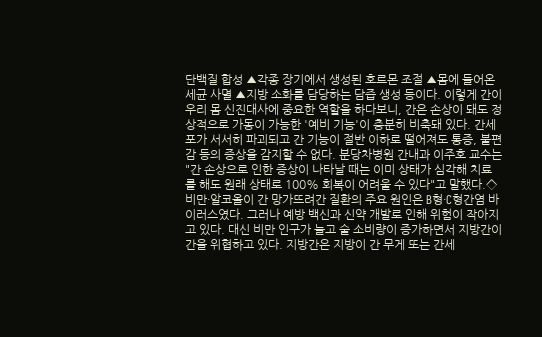단백질 합성 ▲각종 장기에서 생성된 호르몬 조절 ▲몸에 들어온 세균 사멸 ▲지방 소화를 담당하는 담즙 생성 등이다. 이렇게 간이 우리 몸 신진대사에 중요한 역할을 하다보니, 간은 손상이 돼도 정상적으로 가동이 가능한 '예비 기능'이 충분히 비축돼 있다. 간세포가 서서히 파괴되고 간 기능이 절반 이하로 떨어져도 통증, 불편감 등의 증상을 감지할 수 없다. 분당차병원 간내과 이주호 교수는 "간 손상으로 인한 증상이 나타날 때는 이미 상태가 심각해 치료를 해도 원래 상태로 100% 회복이 어려울 수 있다"고 말했다.◇비만·알코올이 간 망가뜨려간 질환의 주요 원인은 B형·C형간염 바이러스였다. 그러나 예방 백신과 신약 개발로 인해 위험이 작아지고 있다. 대신 비만 인구가 늘고 술 소비량이 증가하면서 지방간이 간을 위협하고 있다. 지방간은 지방이 간 무게 또는 간세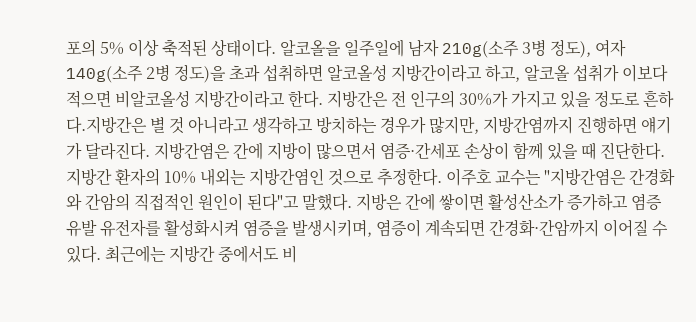포의 5% 이상 축적된 상태이다. 알코올을 일주일에 남자 210g(소주 3병 정도), 여자 140g(소주 2병 정도)을 초과 섭취하면 알코올성 지방간이라고 하고, 알코올 섭취가 이보다 적으면 비알코올성 지방간이라고 한다. 지방간은 전 인구의 30%가 가지고 있을 정도로 흔하다.지방간은 별 것 아니라고 생각하고 방치하는 경우가 많지만, 지방간염까지 진행하면 얘기가 달라진다. 지방간염은 간에 지방이 많으면서 염증·간세포 손상이 함께 있을 때 진단한다. 지방간 환자의 10% 내외는 지방간염인 것으로 추정한다. 이주호 교수는 "지방간염은 간경화와 간암의 직접적인 원인이 된다"고 말했다. 지방은 간에 쌓이면 활성산소가 증가하고 염증 유발 유전자를 활성화시켜 염증을 발생시키며, 염증이 계속되면 간경화·간암까지 이어질 수 있다. 최근에는 지방간 중에서도 비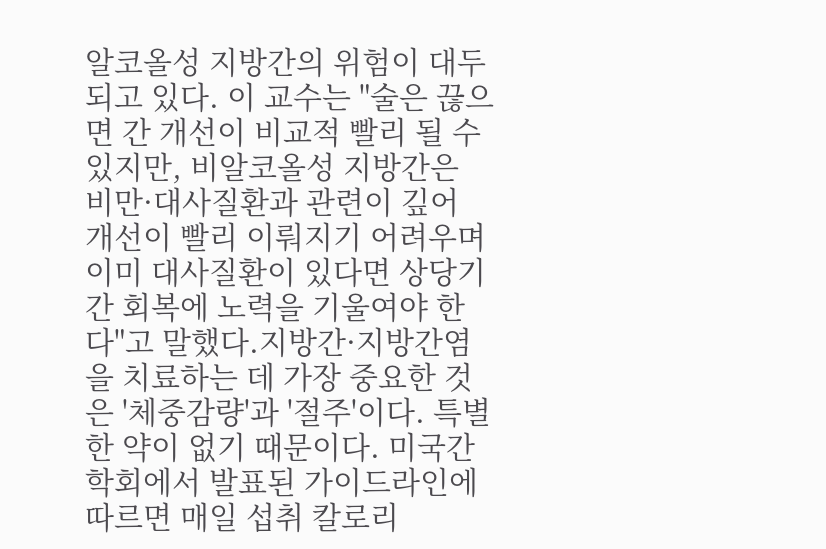알코올성 지방간의 위험이 대두되고 있다. 이 교수는 "술은 끊으면 간 개선이 비교적 빨리 될 수 있지만, 비알코올성 지방간은 비만·대사질환과 관련이 깊어 개선이 빨리 이뤄지기 어려우며 이미 대사질환이 있다면 상당기간 회복에 노력을 기울여야 한다"고 말했다.지방간·지방간염을 치료하는 데 가장 중요한 것은 '체중감량'과 '절주'이다. 특별한 약이 없기 때문이다. 미국간학회에서 발표된 가이드라인에 따르면 매일 섭취 칼로리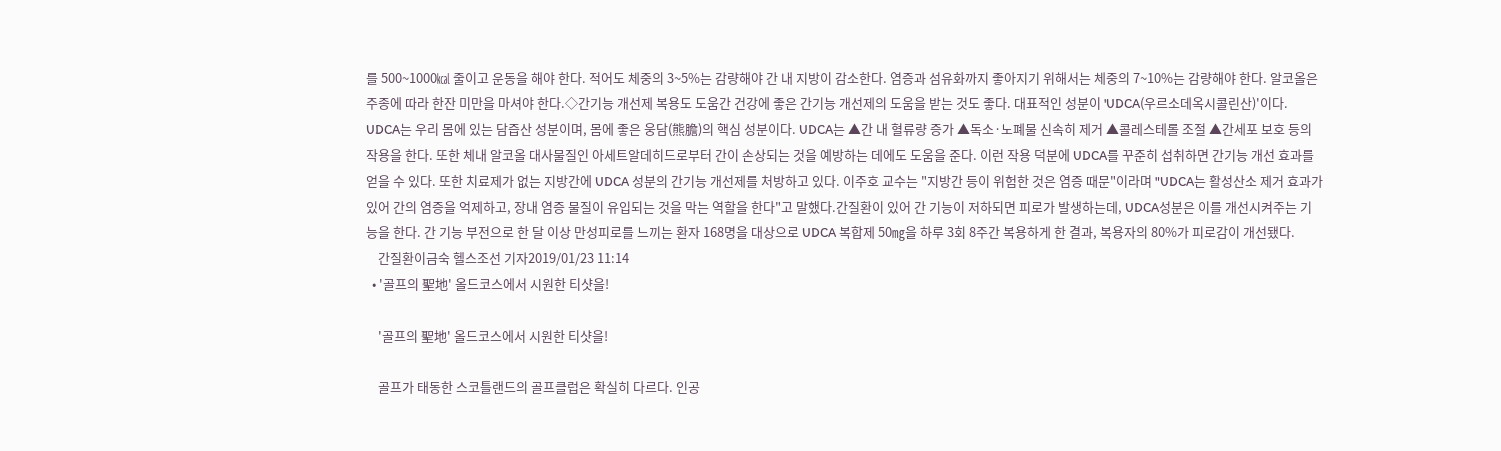를 500~1000㎉ 줄이고 운동을 해야 한다. 적어도 체중의 3~5%는 감량해야 간 내 지방이 감소한다. 염증과 섬유화까지 좋아지기 위해서는 체중의 7~10%는 감량해야 한다. 알코올은 주종에 따라 한잔 미만을 마셔야 한다.◇간기능 개선제 복용도 도움간 건강에 좋은 간기능 개선제의 도움을 받는 것도 좋다. 대표적인 성분이 'UDCA(우르소데옥시콜린산)'이다. UDCA는 우리 몸에 있는 담즙산 성분이며, 몸에 좋은 웅담(熊膽)의 핵심 성분이다. UDCA는 ▲간 내 혈류량 증가 ▲독소·노폐물 신속히 제거 ▲콜레스테롤 조절 ▲간세포 보호 등의 작용을 한다. 또한 체내 알코올 대사물질인 아세트알데히드로부터 간이 손상되는 것을 예방하는 데에도 도움을 준다. 이런 작용 덕분에 UDCA를 꾸준히 섭취하면 간기능 개선 효과를 얻을 수 있다. 또한 치료제가 없는 지방간에 UDCA 성분의 간기능 개선제를 처방하고 있다. 이주호 교수는 "지방간 등이 위험한 것은 염증 때문"이라며 "UDCA는 활성산소 제거 효과가 있어 간의 염증을 억제하고, 장내 염증 물질이 유입되는 것을 막는 역할을 한다"고 말했다.간질환이 있어 간 기능이 저하되면 피로가 발생하는데, UDCA성분은 이를 개선시켜주는 기능을 한다. 간 기능 부전으로 한 달 이상 만성피로를 느끼는 환자 168명을 대상으로 UDCA 복합제 50㎎을 하루 3회 8주간 복용하게 한 결과, 복용자의 80%가 피로감이 개선됐다.
    간질환이금숙 헬스조선 기자2019/01/23 11:14
  • '골프의 聖地' 올드코스에서 시원한 티샷을!

    '골프의 聖地' 올드코스에서 시원한 티샷을!

    골프가 태동한 스코틀랜드의 골프클럽은 확실히 다르다. 인공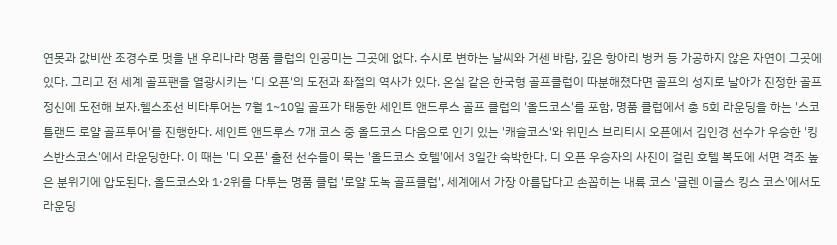연못과 값비싼 조경수로 멋을 낸 우리나라 명품 클럽의 인공미는 그곳에 없다. 수시로 변하는 날씨와 거센 바람, 깊은 항아리 벙커 등 가공하지 않은 자연이 그곳에 있다. 그리고 전 세계 골프팬을 열광시키는 '디 오픈'의 도전과 좌절의 역사가 있다. 온실 같은 한국형 골프클럽이 따분해졌다면 골프의 성지로 날아가 진정한 골프 정신에 도전해 보자.헬스조선 비타투어는 7월 1~10일 골프가 태동한 세인트 앤드루스 골프 클럽의 '올드코스'를 포함, 명품 클럽에서 총 5회 라운딩을 하는 '스코틀랜드 로얄 골프투어'를 진행한다. 세인트 앤드루스 7개 코스 중 올드코스 다음으로 인기 있는 '캐슬코스'와 위민스 브리티시 오픈에서 김인경 선수가 우승한 '킹스반스코스'에서 라운딩한다. 이 때는 '디 오픈' 출전 선수들이 묵는 '올드코스 호텔'에서 3일간 숙박한다. 디 오픈 우승자의 사진이 걸린 호텔 복도에 서면 격조 높은 분위기에 압도된다. 올드코스와 1·2위를 다투는 명품 클럽 '로얄 도녹 골프클럽', 세계에서 가장 아름답다고 손꼽히는 내륙 코스 '글렌 이글스 킹스 코스'에서도 라운딩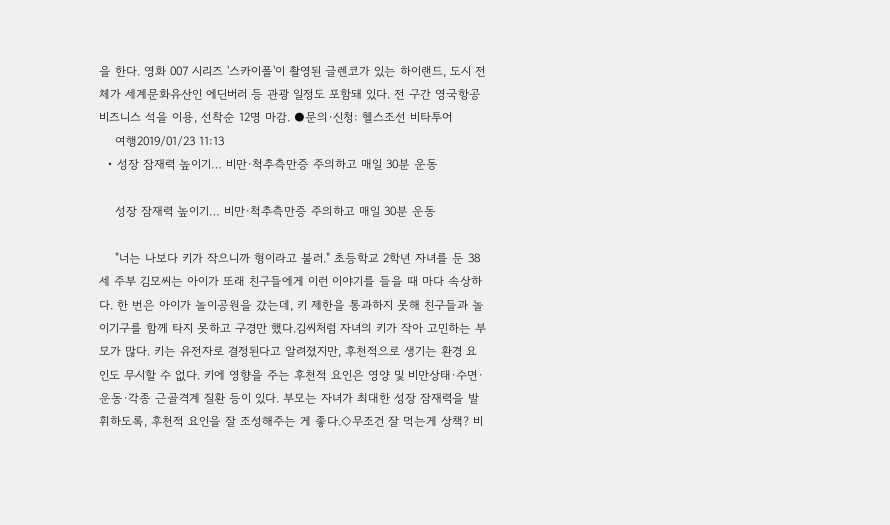을 한다. 영화 007 시리즈 '스카이폴'이 촬영된 글렌코가 있는 하이랜드, 도시 전체가 세계문화유산인 에딘버러 등 관광 일정도 포함돼 있다. 전 구간 영국항공 비즈니스 석을 이용, 선착순 12명 마감. ●문의·신청: 헬스조선 비타투어
    여행2019/01/23 11:13
  • 성장 잠재력 높이기… 비만·척추측만증 주의하고 매일 30분 운동

    성장 잠재력 높이기… 비만·척추측만증 주의하고 매일 30분 운동

    "너는 나보다 키가 작으니까 형이라고 불러." 초등학교 2학년 자녀를 둔 38세 주부 김모씨는 아이가 또래 친구들에게 이런 이야기를 들을 때 마다 속상하다. 한 번은 아이가 놀이공원을 갔는데, 키 제한을 통과하지 못해 친구들과 놀이기구를 함께 타지 못하고 구경만 했다.김씨처럼 자녀의 키가 작아 고민하는 부모가 많다. 키는 유전자로 결정된다고 알려졌지만, 후천적으로 생기는 환경 요인도 무시할 수 없다. 키에 영향을 주는 후천적 요인은 영양 및 비만상태·수면·운동·각종 근골격계 질환 등이 있다. 부모는 자녀가 최대한 성장 잠재력을 발휘하도록, 후천적 요인을 잘 조성해주는 게 좋다.◇무조건 잘 먹는게 상책? 비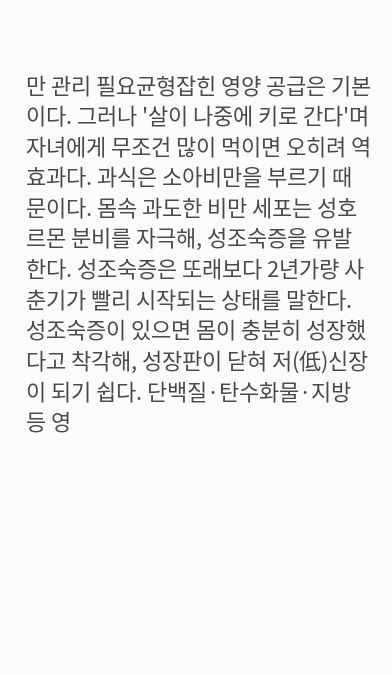만 관리 필요균형잡힌 영양 공급은 기본이다. 그러나 '살이 나중에 키로 간다'며 자녀에게 무조건 많이 먹이면 오히려 역효과다. 과식은 소아비만을 부르기 때문이다. 몸속 과도한 비만 세포는 성호르몬 분비를 자극해, 성조숙증을 유발한다. 성조숙증은 또래보다 2년가량 사춘기가 빨리 시작되는 상태를 말한다. 성조숙증이 있으면 몸이 충분히 성장했다고 착각해, 성장판이 닫혀 저(低)신장이 되기 쉽다. 단백질·탄수화물·지방 등 영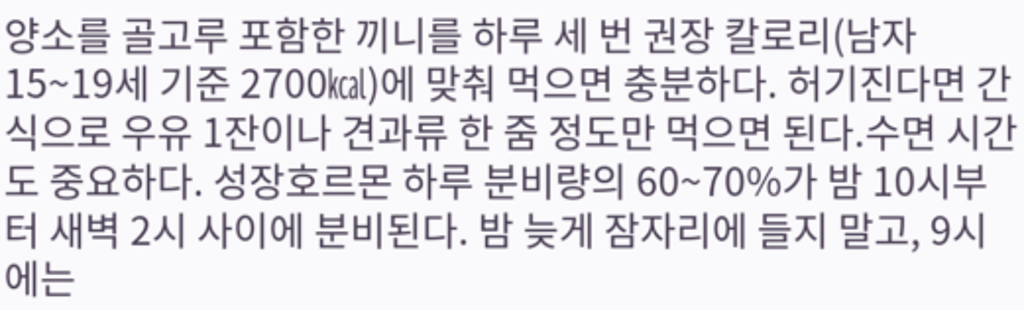양소를 골고루 포함한 끼니를 하루 세 번 권장 칼로리(남자 15~19세 기준 2700㎉)에 맞춰 먹으면 충분하다. 허기진다면 간식으로 우유 1잔이나 견과류 한 줌 정도만 먹으면 된다.수면 시간도 중요하다. 성장호르몬 하루 분비량의 60~70%가 밤 10시부터 새벽 2시 사이에 분비된다. 밤 늦게 잠자리에 들지 말고, 9시에는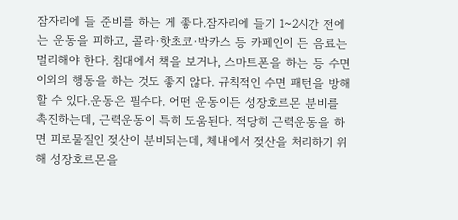잠자리에 들 준비를 하는 게 좋다.잠자리에 들기 1~2시간 전에는 운동을 피하고, 콜라·핫초코·박카스 등 카페인이 든 음료는 멀리해야 한다. 침대에서 책을 보거나, 스마트폰을 하는 등 수면 이외의 행동을 하는 것도 좋지 않다. 규칙적인 수면 패턴을 방해할 수 있다.운동은 필수다. 어떤 운동이든 성장호르몬 분비를 촉진하는데, 근력운동이 특히 도움된다. 적당히 근력운동을 하면 피로물질인 젖산이 분비되는데, 체내에서 젖산을 처리하기 위해 성장호르몬을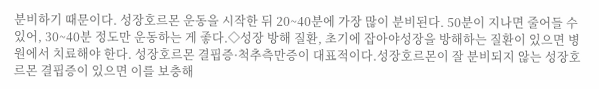분비하기 때문이다. 성장호르몬 운동을 시작한 뒤 20~40분에 가장 많이 분비된다. 50분이 지나면 줄어들 수 있어, 30~40분 정도만 운동하는 게 좋다.◇성장 방해 질환, 초기에 잡아야성장을 방해하는 질환이 있으면 병원에서 치료해야 한다. 성장호르몬 결핍증·척추측만증이 대표적이다.성장호르몬이 잘 분비되지 않는 성장호르몬 결핍증이 있으면 이를 보충해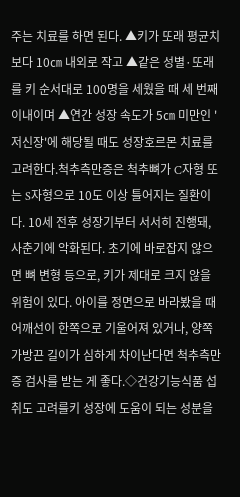주는 치료를 하면 된다. ▲키가 또래 평균치보다 10㎝ 내외로 작고 ▲같은 성별·또래를 키 순서대로 100명을 세웠을 때 세 번째 이내이며 ▲연간 성장 속도가 5㎝ 미만인 '저신장'에 해당될 때도 성장호르몬 치료를 고려한다.척추측만증은 척추뼈가 C자형 또는 S자형으로 10도 이상 틀어지는 질환이다. 10세 전후 성장기부터 서서히 진행돼, 사춘기에 악화된다. 초기에 바로잡지 않으면 뼈 변형 등으로, 키가 제대로 크지 않을 위험이 있다. 아이를 정면으로 바라봤을 때 어깨선이 한쪽으로 기울어져 있거나, 양쪽 가방끈 길이가 심하게 차이난다면 척추측만증 검사를 받는 게 좋다.◇건강기능식품 섭취도 고려를키 성장에 도움이 되는 성분을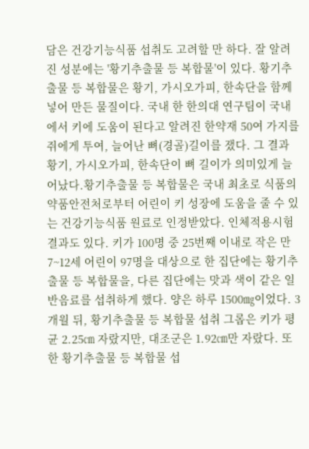담은 건강기능식품 섭취도 고려할 만 하다. 잘 알려진 성분에는 '황기추출물 등 복합물'이 있다. 황기추출물 등 복합물은 황기, 가시오가피, 한속단을 함께 넣어 만든 물질이다. 국내 한 한의대 연구팀이 국내에서 키에 도움이 된다고 알려진 한약재 50여 가지를 쥐에게 투여, 늘어난 뼈(경골)길이를 쟀다. 그 결과 황기, 가시오가피, 한속단이 뼈 길이가 의미있게 늘어났다.황기추출물 등 복합물은 국내 최초로 식품의약품안전처로부터 어린이 키 성장에 도움을 줄 수 있는 건강기능식품 원료로 인정받았다. 인체적용시험 결과도 있다. 키가 100명 중 25번째 이내로 작은 만 7~12세 어린이 97명을 대상으로 한 집단에는 황기추출물 등 복합물을, 다른 집단에는 맛과 색이 같은 일반음료를 섭취하게 했다. 양은 하루 1500㎎이었다. 3개월 뒤, 황기추출물 등 복합물 섭취 그롭은 키가 평균 2.25㎝ 자랐지만, 대조군은 1.92㎝만 자랐다. 또한 황기추출물 등 복합물 섭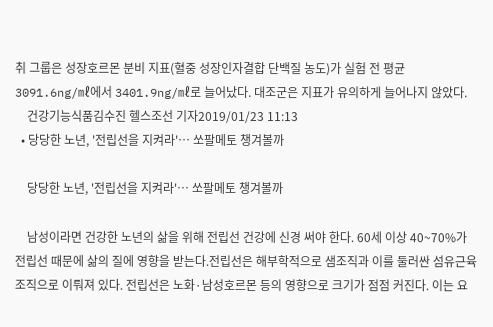취 그룹은 성장호르몬 분비 지표(혈중 성장인자결합 단백질 농도)가 실험 전 평균 3091.6ng/㎖에서 3401.9ng/㎖로 늘어났다. 대조군은 지표가 유의하게 늘어나지 않았다.
    건강기능식품김수진 헬스조선 기자2019/01/23 11:13
  • 당당한 노년, '전립선을 지켜라'… 쏘팔메토 챙겨볼까

    당당한 노년, '전립선을 지켜라'… 쏘팔메토 챙겨볼까

    남성이라면 건강한 노년의 삶을 위해 전립선 건강에 신경 써야 한다. 60세 이상 40~70%가 전립선 때문에 삶의 질에 영향을 받는다.전립선은 해부학적으로 샘조직과 이를 둘러싼 섬유근육조직으로 이뤄져 있다. 전립선은 노화·남성호르몬 등의 영향으로 크기가 점점 커진다. 이는 요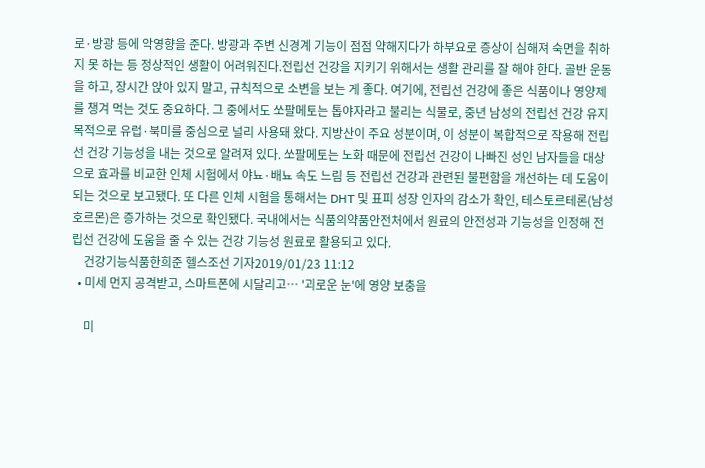로·방광 등에 악영향을 준다. 방광과 주변 신경계 기능이 점점 약해지다가 하부요로 증상이 심해져 숙면을 취하지 못 하는 등 정상적인 생활이 어려워진다.전립선 건강을 지키기 위해서는 생활 관리를 잘 해야 한다. 골반 운동을 하고, 장시간 앉아 있지 말고, 규칙적으로 소변을 보는 게 좋다. 여기에, 전립선 건강에 좋은 식품이나 영양제를 챙겨 먹는 것도 중요하다. 그 중에서도 쏘팔메토는 톱야자라고 불리는 식물로, 중년 남성의 전립선 건강 유지 목적으로 유럽·북미를 중심으로 널리 사용돼 왔다. 지방산이 주요 성분이며, 이 성분이 복합적으로 작용해 전립선 건강 기능성을 내는 것으로 알려져 있다. 쏘팔메토는 노화 때문에 전립선 건강이 나빠진 성인 남자들을 대상으로 효과를 비교한 인체 시험에서 야뇨·배뇨 속도 느림 등 전립선 건강과 관련된 불편함을 개선하는 데 도움이 되는 것으로 보고됐다. 또 다른 인체 시험을 통해서는 DHT 및 표피 성장 인자의 감소가 확인, 테스토르테론(남성호르몬)은 증가하는 것으로 확인됐다. 국내에서는 식품의약품안전처에서 원료의 안전성과 기능성을 인정해 전립선 건강에 도움을 줄 수 있는 건강 기능성 원료로 활용되고 있다.
    건강기능식품한희준 헬스조선 기자2019/01/23 11:12
  • 미세 먼지 공격받고, 스마트폰에 시달리고… '괴로운 눈'에 영양 보충을

    미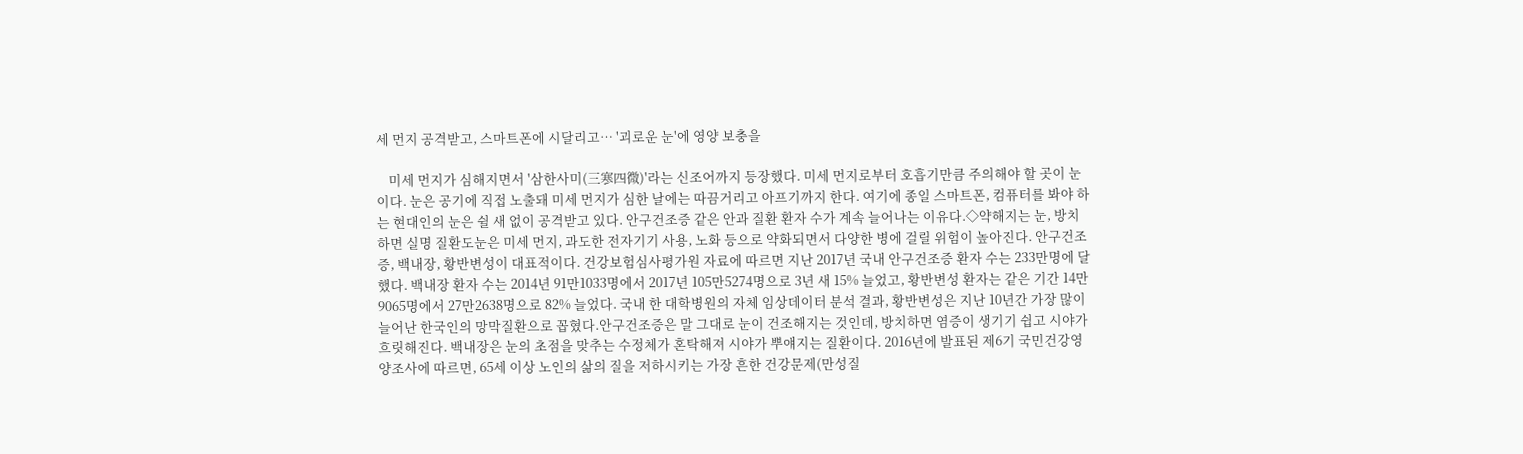세 먼지 공격받고, 스마트폰에 시달리고… '괴로운 눈'에 영양 보충을

    미세 먼지가 심해지면서 '삼한사미(三寒四微)'라는 신조어까지 등장했다. 미세 먼지로부터 호흡기만큼 주의해야 할 곳이 눈이다. 눈은 공기에 직접 노출돼 미세 먼지가 심한 날에는 따끔거리고 아프기까지 한다. 여기에 종일 스마트폰, 컴퓨터를 봐야 하는 현대인의 눈은 쉴 새 없이 공격받고 있다. 안구건조증 같은 안과 질환 환자 수가 계속 늘어나는 이유다.◇약해지는 눈, 방치하면 실명 질환도눈은 미세 먼지, 과도한 전자기기 사용, 노화 등으로 약화되면서 다양한 병에 걸릴 위험이 높아진다. 안구건조증, 백내장, 황반변성이 대표적이다. 건강보험심사평가원 자료에 따르면 지난 2017년 국내 안구건조증 환자 수는 233만명에 달했다. 백내장 환자 수는 2014년 91만1033명에서 2017년 105만5274명으로 3년 새 15% 늘었고, 황반변성 환자는 같은 기간 14만9065명에서 27만2638명으로 82% 늘었다. 국내 한 대학병원의 자체 임상데이터 분석 결과, 황반변성은 지난 10년간 가장 많이 늘어난 한국인의 망막질환으로 꼽혔다.안구건조증은 말 그대로 눈이 건조해지는 것인데, 방치하면 염증이 생기기 쉽고 시야가 흐릿해진다. 백내장은 눈의 초점을 맞추는 수정체가 혼탁해져 시야가 뿌얘지는 질환이다. 2016년에 발표된 제6기 국민건강영양조사에 따르면, 65세 이상 노인의 삶의 질을 저하시키는 가장 흔한 건강문제(만성질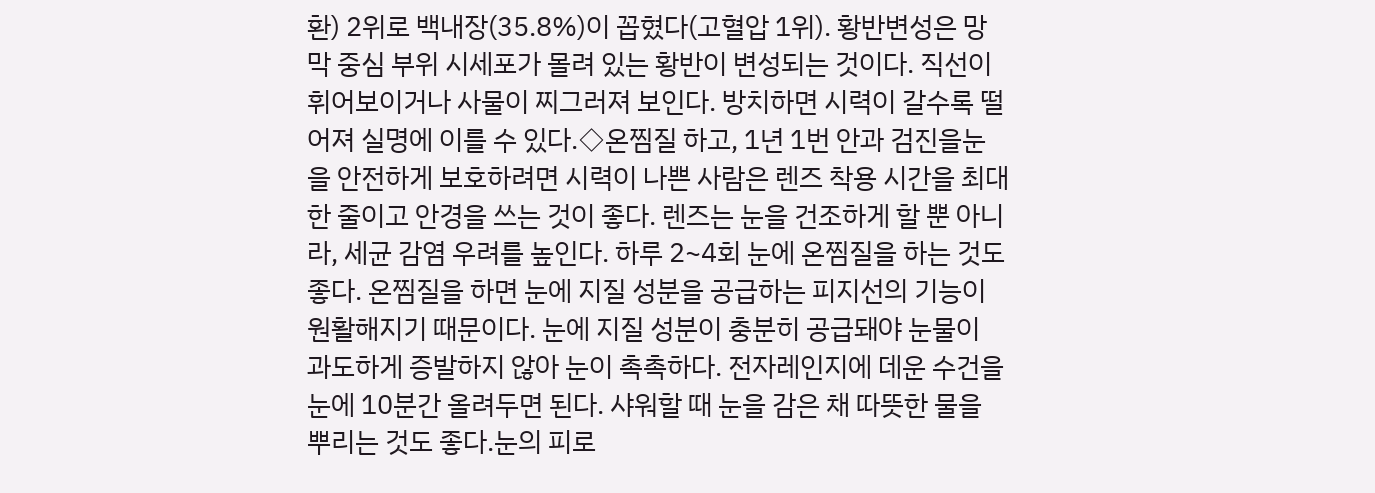환) 2위로 백내장(35.8%)이 꼽혔다(고혈압 1위). 황반변성은 망막 중심 부위 시세포가 몰려 있는 황반이 변성되는 것이다. 직선이 휘어보이거나 사물이 찌그러져 보인다. 방치하면 시력이 갈수록 떨어져 실명에 이를 수 있다.◇온찜질 하고, 1년 1번 안과 검진을눈을 안전하게 보호하려면 시력이 나쁜 사람은 렌즈 착용 시간을 최대한 줄이고 안경을 쓰는 것이 좋다. 렌즈는 눈을 건조하게 할 뿐 아니라, 세균 감염 우려를 높인다. 하루 2~4회 눈에 온찜질을 하는 것도 좋다. 온찜질을 하면 눈에 지질 성분을 공급하는 피지선의 기능이 원활해지기 때문이다. 눈에 지질 성분이 충분히 공급돼야 눈물이 과도하게 증발하지 않아 눈이 촉촉하다. 전자레인지에 데운 수건을 눈에 10분간 올려두면 된다. 샤워할 때 눈을 감은 채 따뜻한 물을 뿌리는 것도 좋다.눈의 피로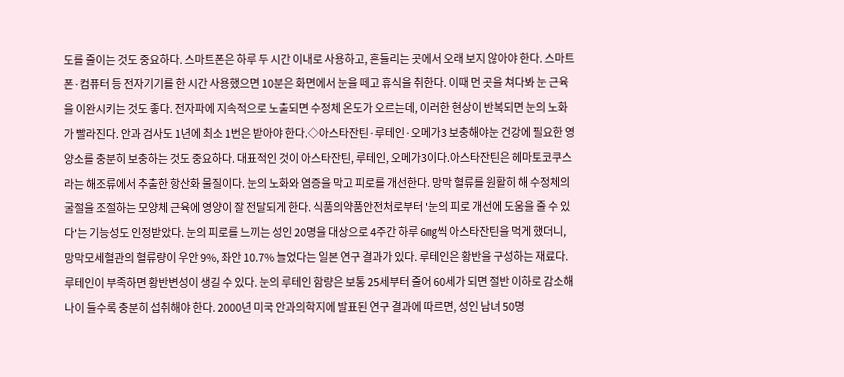도를 줄이는 것도 중요하다. 스마트폰은 하루 두 시간 이내로 사용하고, 흔들리는 곳에서 오래 보지 않아야 한다. 스마트폰·컴퓨터 등 전자기기를 한 시간 사용했으면 10분은 화면에서 눈을 떼고 휴식을 취한다. 이때 먼 곳을 쳐다봐 눈 근육을 이완시키는 것도 좋다. 전자파에 지속적으로 노출되면 수정체 온도가 오르는데, 이러한 현상이 반복되면 눈의 노화가 빨라진다. 안과 검사도 1년에 최소 1번은 받아야 한다.◇아스타잔틴·루테인·오메가3 보충해야눈 건강에 필요한 영양소를 충분히 보충하는 것도 중요하다. 대표적인 것이 아스타잔틴, 루테인, 오메가3이다.아스타잔틴은 헤마토코쿠스라는 해조류에서 추출한 항산화 물질이다. 눈의 노화와 염증을 막고 피로를 개선한다. 망막 혈류를 원활히 해 수정체의 굴절을 조절하는 모양체 근육에 영양이 잘 전달되게 한다. 식품의약품안전처로부터 '눈의 피로 개선에 도움을 줄 수 있다'는 기능성도 인정받았다. 눈의 피로를 느끼는 성인 20명을 대상으로 4주간 하루 6㎎씩 아스타잔틴을 먹게 했더니, 망막모세혈관의 혈류량이 우안 9%, 좌안 10.7% 늘었다는 일본 연구 결과가 있다. 루테인은 황반을 구성하는 재료다. 루테인이 부족하면 황반변성이 생길 수 있다. 눈의 루테인 함량은 보통 25세부터 줄어 60세가 되면 절반 이하로 감소해 나이 들수록 충분히 섭취해야 한다. 2000년 미국 안과의학지에 발표된 연구 결과에 따르면, 성인 남녀 50명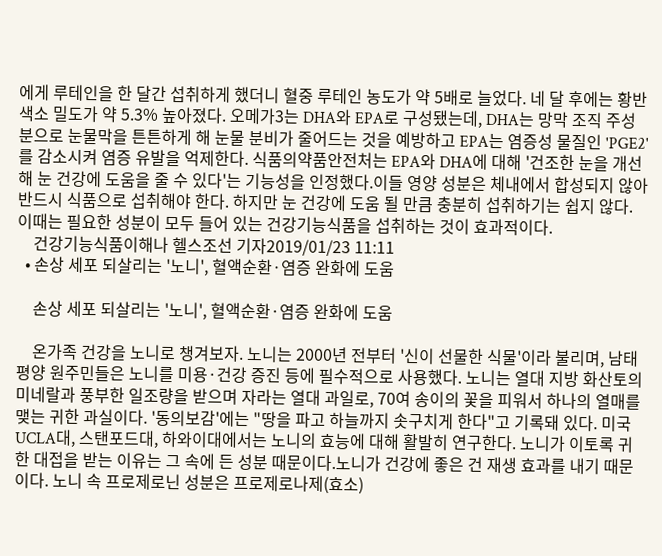에게 루테인을 한 달간 섭취하게 했더니 혈중 루테인 농도가 약 5배로 늘었다. 네 달 후에는 황반 색소 밀도가 약 5.3% 높아졌다. 오메가3는 DHA와 EPA로 구성됐는데, DHA는 망막 조직 주성분으로 눈물막을 튼튼하게 해 눈물 분비가 줄어드는 것을 예방하고 EPA는 염증성 물질인 'PGE2'를 감소시켜 염증 유발을 억제한다. 식품의약품안전처는 EPA와 DHA에 대해 '건조한 눈을 개선해 눈 건강에 도움을 줄 수 있다'는 기능성을 인정했다.이들 영양 성분은 체내에서 합성되지 않아 반드시 식품으로 섭취해야 한다. 하지만 눈 건강에 도움 될 만큼 충분히 섭취하기는 쉽지 않다. 이때는 필요한 성분이 모두 들어 있는 건강기능식품을 섭취하는 것이 효과적이다.
    건강기능식품이해나 헬스조선 기자2019/01/23 11:11
  • 손상 세포 되살리는 '노니', 혈액순환·염증 완화에 도움

    손상 세포 되살리는 '노니', 혈액순환·염증 완화에 도움

    온가족 건강을 노니로 챙겨보자. 노니는 2000년 전부터 '신이 선물한 식물'이라 불리며, 남태평양 원주민들은 노니를 미용·건강 증진 등에 필수적으로 사용했다. 노니는 열대 지방 화산토의 미네랄과 풍부한 일조량을 받으며 자라는 열대 과일로, 70여 송이의 꽃을 피워서 하나의 열매를 맺는 귀한 과실이다. '동의보감'에는 "땅을 파고 하늘까지 솟구치게 한다"고 기록돼 있다. 미국 UCLA대, 스탠포드대, 하와이대에서는 노니의 효능에 대해 활발히 연구한다. 노니가 이토록 귀한 대접을 받는 이유는 그 속에 든 성분 때문이다.노니가 건강에 좋은 건 재생 효과를 내기 때문이다. 노니 속 프로제로닌 성분은 프로제로나제(효소)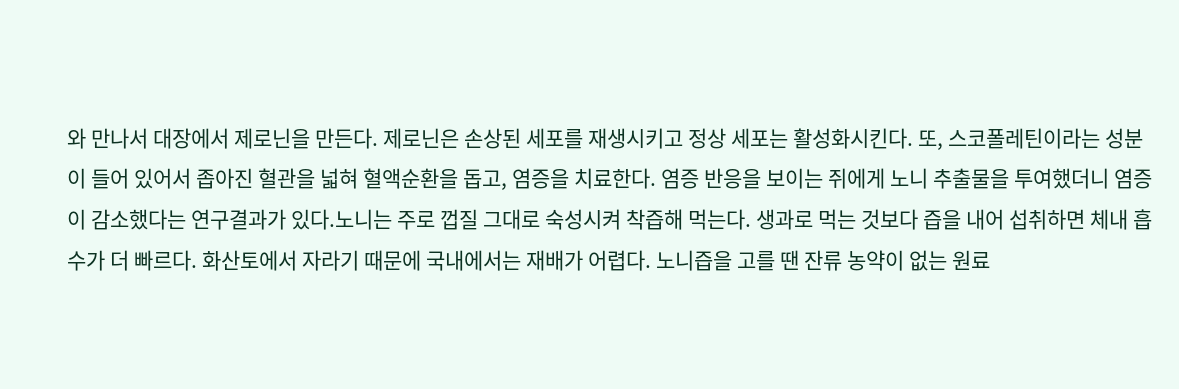와 만나서 대장에서 제로닌을 만든다. 제로닌은 손상된 세포를 재생시키고 정상 세포는 활성화시킨다. 또, 스코폴레틴이라는 성분이 들어 있어서 좁아진 혈관을 넓혀 혈액순환을 돕고, 염증을 치료한다. 염증 반응을 보이는 쥐에게 노니 추출물을 투여했더니 염증이 감소했다는 연구결과가 있다.노니는 주로 껍질 그대로 숙성시켜 착즙해 먹는다. 생과로 먹는 것보다 즙을 내어 섭취하면 체내 흡수가 더 빠르다. 화산토에서 자라기 때문에 국내에서는 재배가 어렵다. 노니즙을 고를 땐 잔류 농약이 없는 원료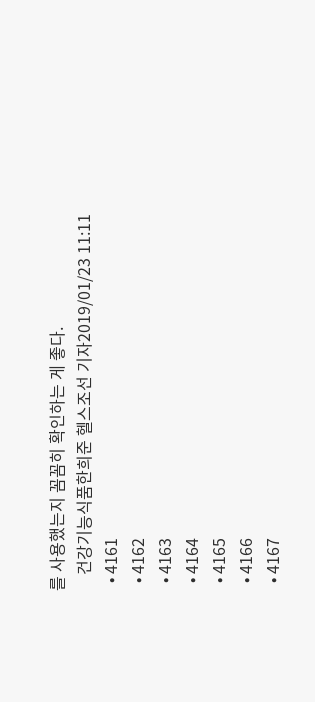를 사용했는지 꼼꼼히 확인하는 게 좋다.
    건강기능식품한희준 헬스조선 기자2019/01/23 11:11
  • 4161
  • 4162
  • 4163
  • 4164
  • 4165
  • 4166
  • 4167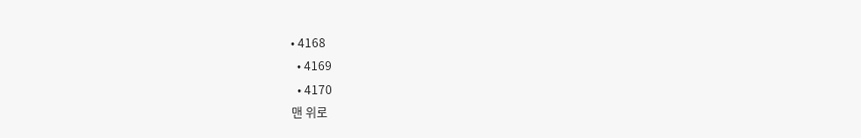• 4168
  • 4169
  • 4170
맨 위로